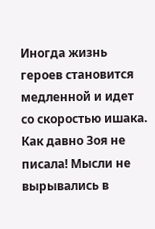Иногда жизнь героев становится медленной и идет со скоростью ишака.
Как давно Зоя не писала! Мысли не вырывались в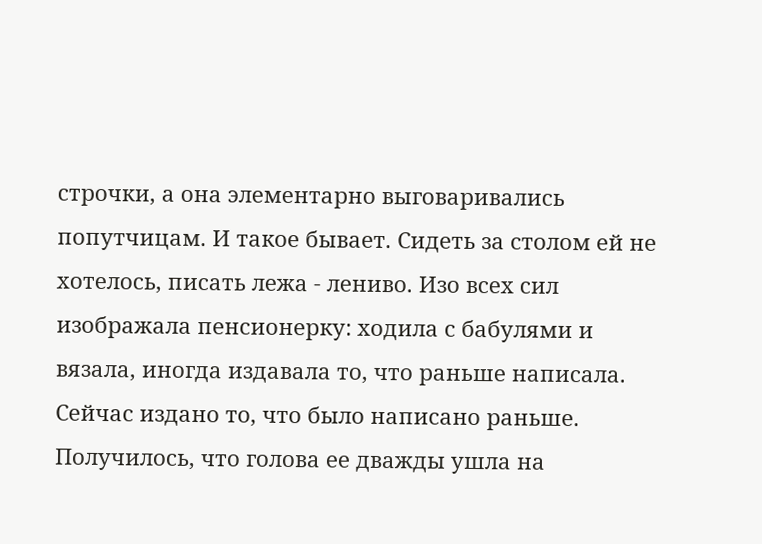строчки, а она элементарно выговаривались попутчицам. И такое бывает. Сидеть за столом ей не хотелось, писать лежа - лениво. Изо всех сил изображала пенсионерку: ходила с бабулями и вязала, иногда издавала то, что раньше написала. Сейчас издано то, что было написано раньше.
Получилось, что голова ее дважды ушла на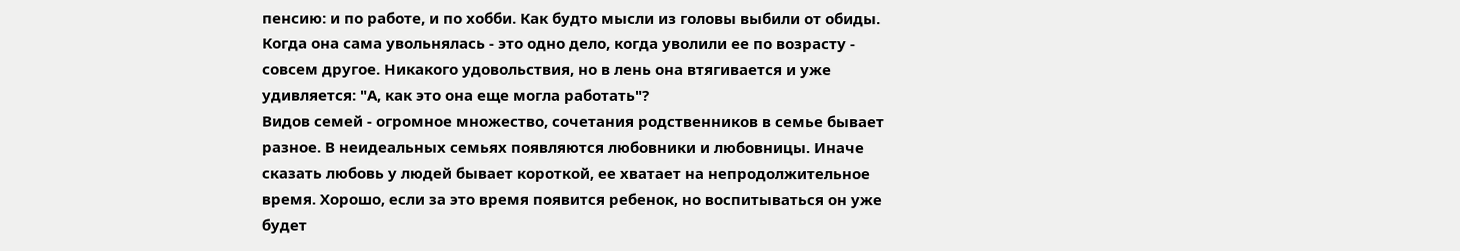пенсию: и по работе, и по хобби. Как будто мысли из головы выбили от обиды. Когда она сама увольнялась - это одно дело, когда уволили ее по возрасту - совсем другое. Никакого удовольствия, но в лень она втягивается и уже удивляется: "А, как это она еще могла работать"?
Видов семей - огромное множество, сочетания родственников в семье бывает разное. В неидеальных семьях появляются любовники и любовницы. Иначе сказать любовь у людей бывает короткой, ее хватает на непродолжительное время. Хорошо, если за это время появится ребенок, но воспитываться он уже будет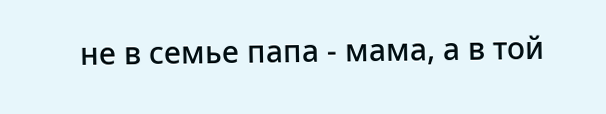не в семье папа - мама, а в той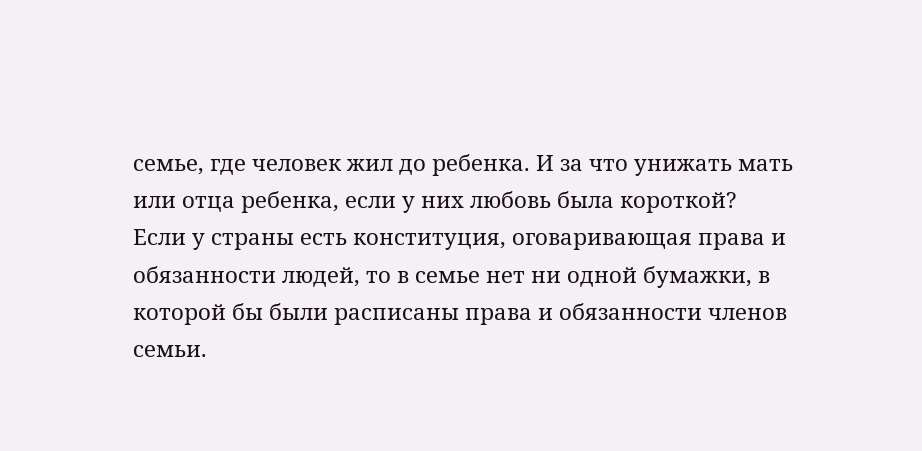семье, где человек жил до ребенка. И за что унижать мать или отца ребенка, если у них любовь была короткой?
Если у страны есть конституция, оговаривающая права и обязанности людей, то в семье нет ни одной бумажки, в которой бы были расписаны права и обязанности членов семьи.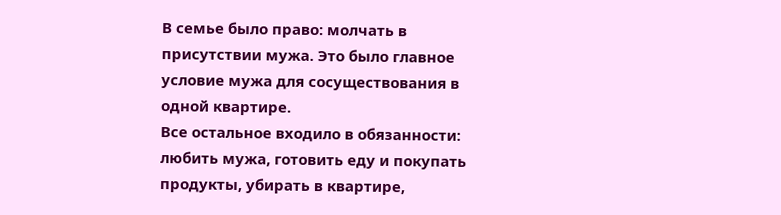В семье было право: молчать в присутствии мужа. Это было главное условие мужа для сосуществования в одной квартире.
Все остальное входило в обязанности: любить мужа, готовить еду и покупать продукты, убирать в квартире,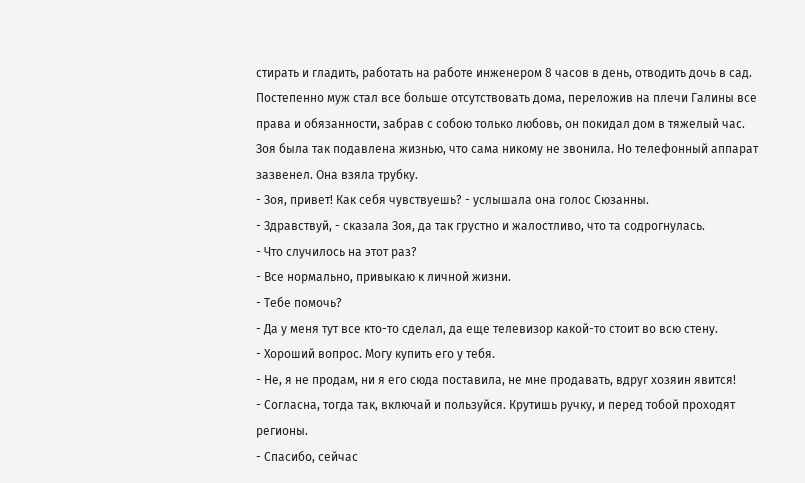стирать и гладить, работать на работе инженером 8 часов в день, отводить дочь в сад. Постепенно муж стал все больше отсутствовать дома, переложив на плечи Галины все права и обязанности, забрав с собою только любовь, он покидал дом в тяжелый час.
Зоя была так подавлена жизнью, что сама никому не звонила. Но телефонный аппарат зазвенел. Она взяла трубку.
- Зоя, привет! Как себя чувствуешь? - услышала она голос Сюзанны.
- Здравствуй, - сказала Зоя, да так грустно и жалостливо, что та содрогнулась.
- Что случилось на этот раз?
- Все нормально, привыкаю к личной жизни.
- Тебе помочь?
- Да у меня тут все кто-то сделал, да еще телевизор какой-то стоит во всю стену.
- Хороший вопрос. Могу купить его у тебя.
- Не, я не продам, ни я его сюда поставила, не мне продавать, вдруг хозяин явится!
- Согласна, тогда так, включай и пользуйся. Крутишь ручку, и перед тобой проходят регионы.
- Спасибо, сейчас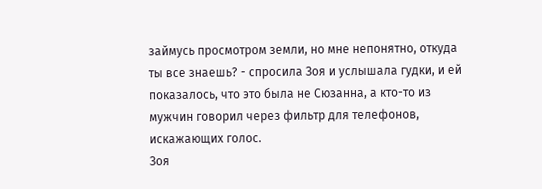займусь просмотром земли, но мне непонятно, откуда ты все знаешь? - спросила Зоя и услышала гудки, и ей показалось, что это была не Сюзанна, а кто-то из мужчин говорил через фильтр для телефонов, искажающих голос.
Зоя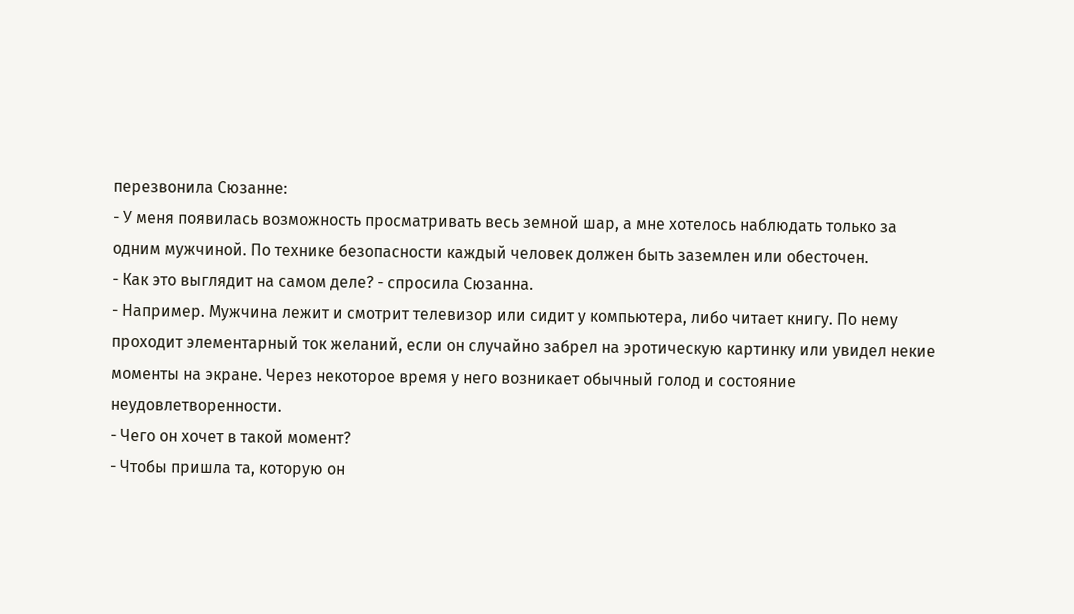перезвонила Сюзанне:
- У меня появилась возможность просматривать весь земной шар, а мне хотелось наблюдать только за одним мужчиной. По технике безопасности каждый человек должен быть заземлен или обесточен.
- Как это выглядит на самом деле? - спросила Сюзанна.
- Например. Мужчина лежит и смотрит телевизор или сидит у компьютера, либо читает книгу. По нему проходит элементарный ток желаний, если он случайно забрел на эротическую картинку или увидел некие моменты на экране. Через некоторое время у него возникает обычный голод и состояние неудовлетворенности.
- Чего он хочет в такой момент?
- Чтобы пришла та, которую он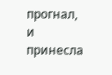прогнал, и принесла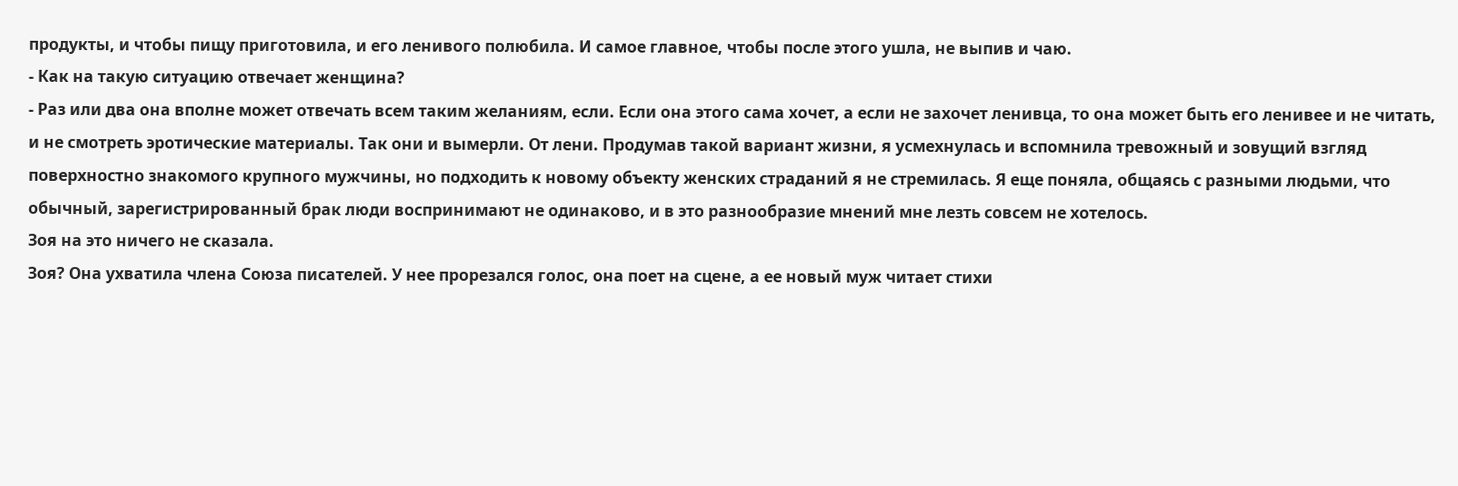продукты, и чтобы пищу приготовила, и его ленивого полюбила. И самое главное, чтобы после этого ушла, не выпив и чаю.
- Как на такую ситуацию отвечает женщина?
- Раз или два она вполне может отвечать всем таким желаниям, если. Если она этого сама хочет, а если не захочет ленивца, то она может быть его ленивее и не читать, и не смотреть эротические материалы. Так они и вымерли. От лени. Продумав такой вариант жизни, я усмехнулась и вспомнила тревожный и зовущий взгляд поверхностно знакомого крупного мужчины, но подходить к новому объекту женских страданий я не стремилась. Я еще поняла, общаясь с разными людьми, что обычный, зарегистрированный брак люди воспринимают не одинаково, и в это разнообразие мнений мне лезть совсем не хотелось.
Зоя на это ничего не сказала.
Зоя? Она ухватила члена Союза писателей. У нее прорезался голос, она поет на сцене, а ее новый муж читает стихи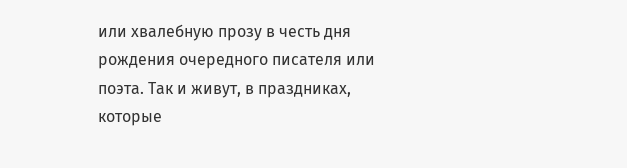или хвалебную прозу в честь дня рождения очередного писателя или поэта. Так и живут, в праздниках, которые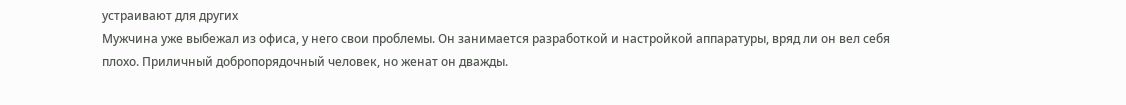устраивают для других
Мужчина уже выбежал из офиса, у него свои проблемы. Он занимается разработкой и настройкой аппаратуры, вряд ли он вел себя плохо. Приличный добропорядочный человек, но женат он дважды.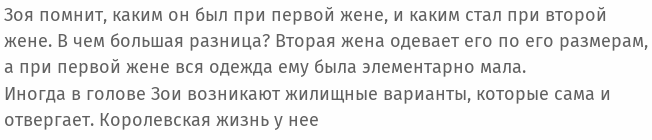Зоя помнит, каким он был при первой жене, и каким стал при второй жене. В чем большая разница? Вторая жена одевает его по его размерам, а при первой жене вся одежда ему была элементарно мала.
Иногда в голове Зои возникают жилищные варианты, которые сама и отвергает. Королевская жизнь у нее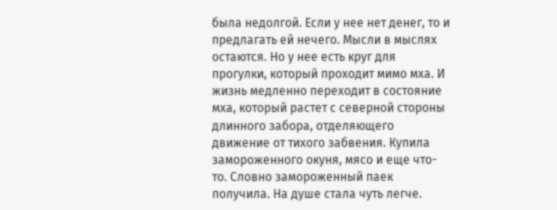была недолгой. Если у нее нет денег, то и предлагать ей нечего. Мысли в мыслях остаются. Но у нее есть круг для прогулки, который проходит мимо мха. И жизнь медленно переходит в состояние мха, который растет с северной стороны длинного забора, отделяющего движение от тихого забвения. Купила замороженного окуня, мясо и еще что-то. Словно замороженный паек получила. На душе стала чуть легче.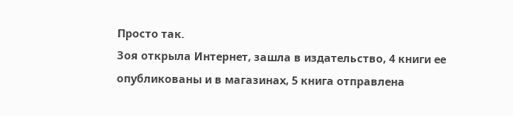Просто так.
Зоя открыла Интернет, зашла в издательство, 4 книги ее опубликованы и в магазинах, 5 книга отправлена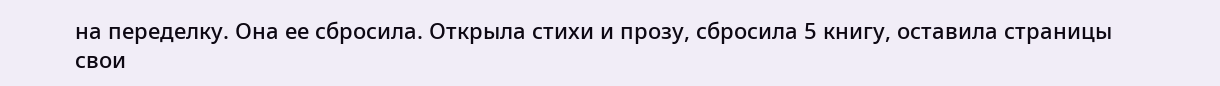на переделку. Она ее сбросила. Открыла стихи и прозу, сбросила 5 книгу, оставила страницы свои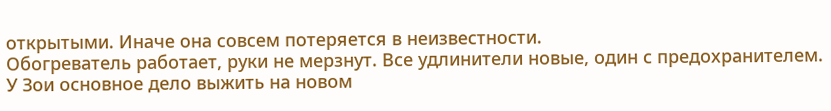открытыми. Иначе она совсем потеряется в неизвестности.
Обогреватель работает, руки не мерзнут. Все удлинители новые, один с предохранителем. У Зои основное дело выжить на новом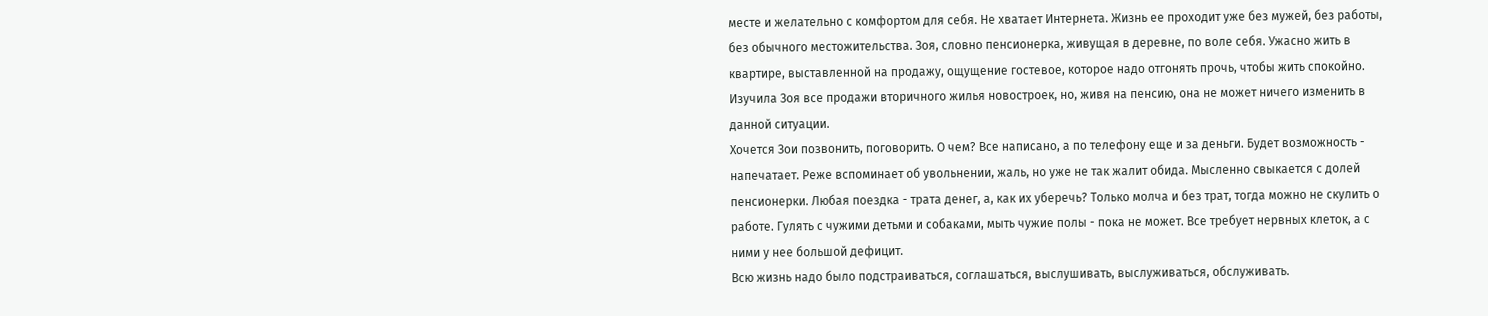месте и желательно с комфортом для себя. Не хватает Интернета. Жизнь ее проходит уже без мужей, без работы, без обычного местожительства. Зоя, словно пенсионерка, живущая в деревне, по воле себя. Ужасно жить в квартире, выставленной на продажу, ощущение гостевое, которое надо отгонять прочь, чтобы жить спокойно. Изучила Зоя все продажи вторичного жилья новостроек, но, живя на пенсию, она не может ничего изменить в данной ситуации.
Хочется Зои позвонить, поговорить. О чем? Все написано, а по телефону еще и за деньги. Будет возможность - напечатает. Реже вспоминает об увольнении, жаль, но уже не так жалит обида. Мысленно свыкается с долей пенсионерки. Любая поездка - трата денег, а, как их уберечь? Только молча и без трат, тогда можно не скулить о работе. Гулять с чужими детьми и собаками, мыть чужие полы - пока не может. Все требует нервных клеток, а с ними у нее большой дефицит.
Всю жизнь надо было подстраиваться, соглашаться, выслушивать, выслуживаться, обслуживать.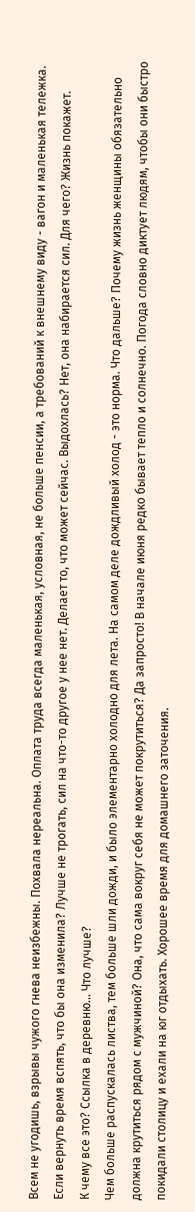Всем не угодишь, взрывы чужого гнева неизбежны. Похвала нереальна. Оплата труда всегда маленькая, условная, не больше пенсии, а требований к внешнему виду - вагон и маленькая тележка. Если вернуть время вспять, что бы она изменила? Лучше не трогать, сил на что-то другое у нее нет. Делает то, что может сейчас. Выдохлась? Нет, она набирается сил. Для чего? Жизнь покажет.
К чему все это? Ссылка в деревню... Что лучше?
Чем больше распускалась листва, тем больше шли дожди, и было элементарно холодно для лета. На самом деле дождливый холод - это норма. Что дальше? Почему жизнь женщины обязательно должна крутиться рядом с мужчиной? Она, что сама вокруг себя не может покрутиться? Да запросто! В начале июня редко бывает тепло и солнечно. Погода словно диктует людям, чтобы они быстро покидали столицу и ехали на юг отдыхать. Хорошее время для домашнего заточения.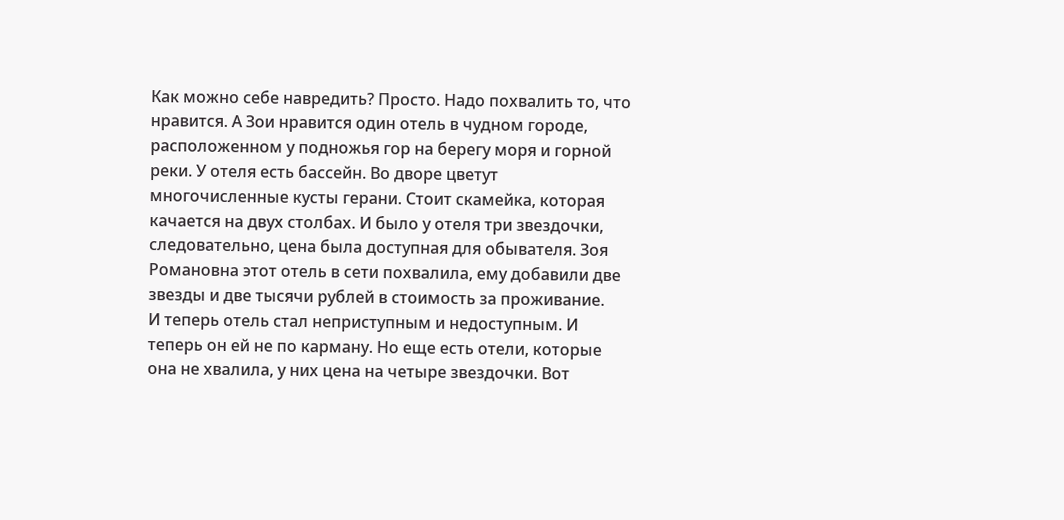Как можно себе навредить? Просто. Надо похвалить то, что нравится. А Зои нравится один отель в чудном городе, расположенном у подножья гор на берегу моря и горной реки. У отеля есть бассейн. Во дворе цветут многочисленные кусты герани. Стоит скамейка, которая качается на двух столбах. И было у отеля три звездочки, следовательно, цена была доступная для обывателя. Зоя Романовна этот отель в сети похвалила, ему добавили две звезды и две тысячи рублей в стоимость за проживание.
И теперь отель стал неприступным и недоступным. И теперь он ей не по карману. Но еще есть отели, которые она не хвалила, у них цена на четыре звездочки. Вот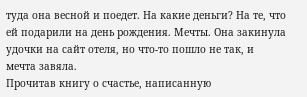туда она весной и поедет. На какие деньги? На те, что ей подарили на день рождения. Мечты. Она закинула удочки на сайт отеля, но что-то пошло не так, и мечта завяла.
Прочитав книгу о счастье, написанную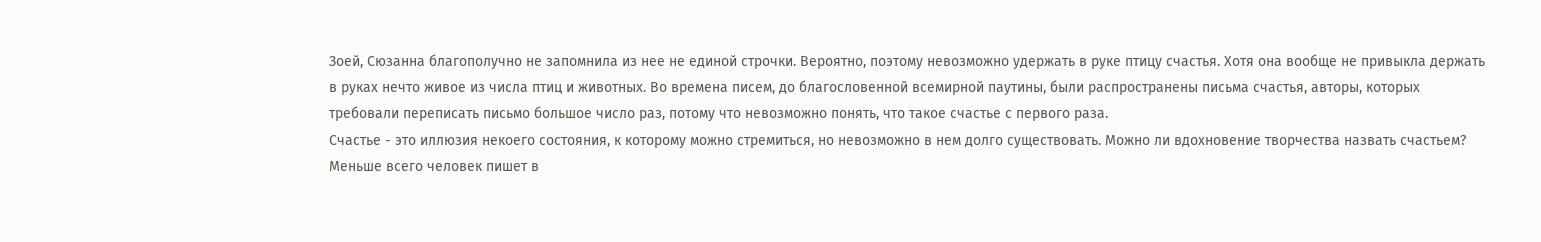Зоей, Сюзанна благополучно не запомнила из нее не единой строчки. Вероятно, поэтому невозможно удержать в руке птицу счастья. Хотя она вообще не привыкла держать в руках нечто живое из числа птиц и животных. Во времена писем, до благословенной всемирной паутины, были распространены письма счастья, авторы, которых требовали переписать письмо большое число раз, потому что невозможно понять, что такое счастье с первого раза.
Счастье - это иллюзия некоего состояния, к которому можно стремиться, но невозможно в нем долго существовать. Можно ли вдохновение творчества назвать счастьем? Меньше всего человек пишет в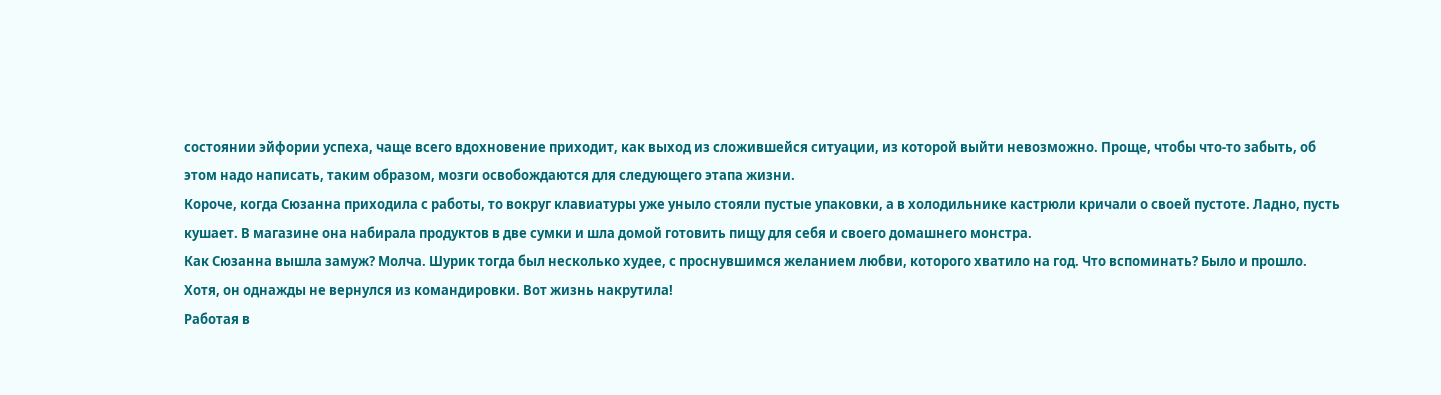состоянии эйфории успеха, чаще всего вдохновение приходит, как выход из сложившейся ситуации, из которой выйти невозможно. Проще, чтобы что-то забыть, об этом надо написать, таким образом, мозги освобождаются для следующего этапа жизни.
Короче, когда Сюзанна приходила с работы, то вокруг клавиатуры уже уныло стояли пустые упаковки, а в холодильнике кастрюли кричали о своей пустоте. Ладно, пусть кушает. В магазине она набирала продуктов в две сумки и шла домой готовить пищу для себя и своего домашнего монстра.
Как Сюзанна вышла замуж? Молча. Шурик тогда был несколько худее, с проснувшимся желанием любви, которого хватило на год. Что вспоминать? Было и прошло. Хотя, он однажды не вернулся из командировки. Вот жизнь накрутила!
Работая в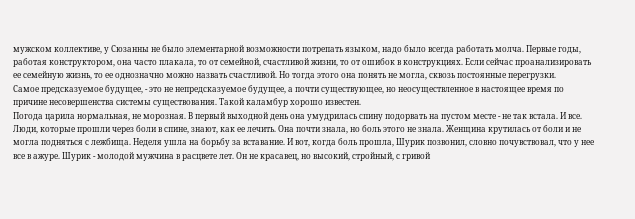мужском коллективе, у Сюзанны не было элементарной возможности потрепать языком, надо было всегда работать молча. Первые годы, работая конструктором, она часто плакала, то от семейной, счастливой жизни, то от ошибок в конструкциях. Если сейчас проанализировать ее семейную жизнь, то ее однозначно можно назвать счастливой. Но тогда этого она понять не могла, сквозь постоянные перегрузки.
Самое предсказуемое будущее, - это не непредсказуемое будущее, а почти существующее, но неосуществленное в настоящее время по причине несовершенства системы существования. Такой каламбур хорошо известен.
Погода царила нормальная, не морозная. В первый выходной день она умудрилась спину подорвать на пустом месте - не так встала. И все. Люди, которые прошли через боли в спине, знают, как ее лечить. Она почти знала, но боль этого не знала. Женщина крутилась от боли и не могла подняться с лежбища. Неделя ушла на борьбу за вставание. И вот, когда боль прошла, Шурик позвонил, словно почувствовал, что у нее все в ажуре. Шурик - молодой мужчина в расцвете лет. Он не красавец, но высокий, стройный, с гривой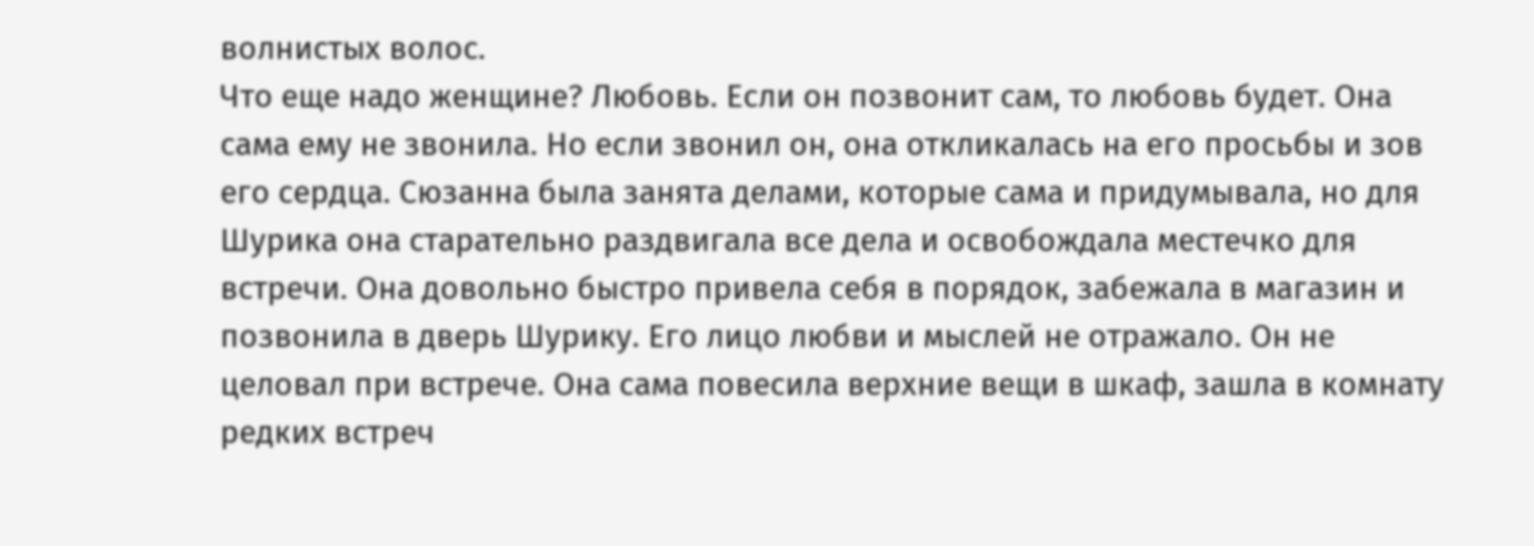волнистых волос.
Что еще надо женщине? Любовь. Если он позвонит сам, то любовь будет. Она сама ему не звонила. Но если звонил он, она откликалась на его просьбы и зов его сердца. Сюзанна была занята делами, которые сама и придумывала, но для Шурика она старательно раздвигала все дела и освобождала местечко для встречи. Она довольно быстро привела себя в порядок, забежала в магазин и позвонила в дверь Шурику. Его лицо любви и мыслей не отражало. Он не целовал при встрече. Она сама повесила верхние вещи в шкаф, зашла в комнату редких встреч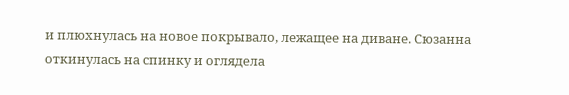и плюхнулась на новое покрывало, лежащее на диване. Сюзанна откинулась на спинку и оглядела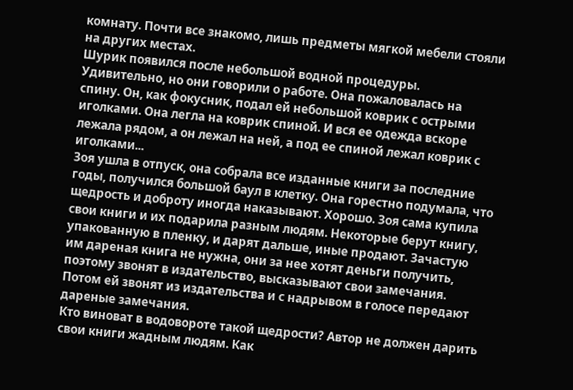комнату. Почти все знакомо, лишь предметы мягкой мебели стояли на других местах.
Шурик появился после небольшой водной процедуры. Удивительно, но они говорили о работе. Она пожаловалась на спину. Он, как фокусник, подал ей небольшой коврик с острыми иголками. Она легла на коврик спиной. И вся ее одежда вскоре лежала рядом, а он лежал на ней, а под ее спиной лежал коврик с иголками...
Зоя ушла в отпуск, она собрала все изданные книги за последние годы, получился большой баул в клетку. Она горестно подумала, что щедрость и доброту иногда наказывают. Хорошо. Зоя сама купила свои книги и их подарила разным людям. Некоторые берут книгу, упакованную в пленку, и дарят дальше, иные продают. Зачастую им дареная книга не нужна, они за нее хотят деньги получить, поэтому звонят в издательство, высказывают свои замечания. Потом ей звонят из издательства и с надрывом в голосе передают дареные замечания.
Кто виноват в водовороте такой щедрости? Автор не должен дарить свои книги жадным людям. Как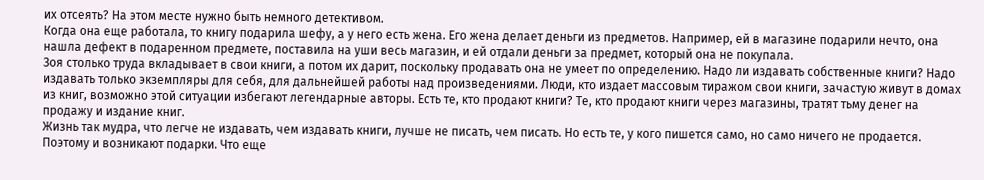их отсеять? На этом месте нужно быть немного детективом.
Когда она еще работала, то книгу подарила шефу, а у него есть жена. Его жена делает деньги из предметов. Например, ей в магазине подарили нечто, она нашла дефект в подаренном предмете, поставила на уши весь магазин, и ей отдали деньги за предмет, который она не покупала.
Зоя столько труда вкладывает в свои книги, а потом их дарит, поскольку продавать она не умеет по определению. Надо ли издавать собственные книги? Надо издавать только экземпляры для себя, для дальнейшей работы над произведениями. Люди, кто издает массовым тиражом свои книги, зачастую живут в домах из книг, возможно этой ситуации избегают легендарные авторы. Есть те, кто продают книги? Те, кто продают книги через магазины, тратят тьму денег на продажу и издание книг.
Жизнь так мудра, что легче не издавать, чем издавать книги, лучше не писать, чем писать. Но есть те, у кого пишется само, но само ничего не продается. Поэтому и возникают подарки. Что еще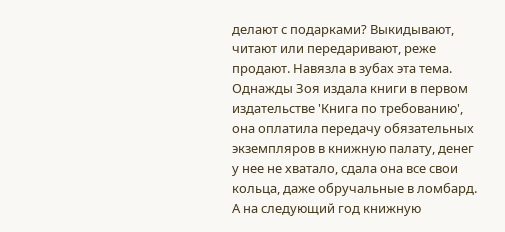делают с подарками? Выкидывают, читают или передаривают, реже продают. Навязла в зубах эта тема.
Однажды Зоя издала книги в первом издательстве 'Книга по требованию', она оплатила передачу обязательных экземпляров в книжную палату, денег у нее не хватало, сдала она все свои кольца, даже обручальные в ломбард. А на следующий год книжную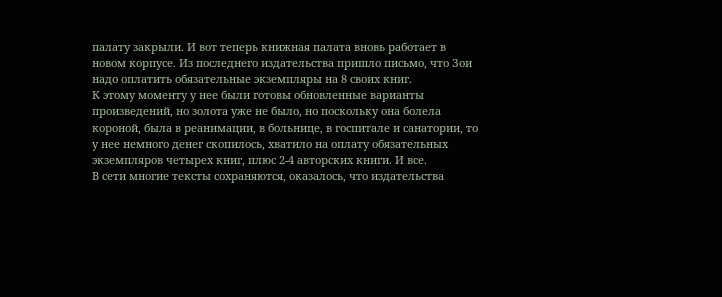палату закрыли. И вот теперь книжная палата вновь работает в новом корпусе. Из последнего издательства пришло письмо, что Зои надо оплатить обязательные экземпляры на 8 своих книг.
К этому моменту у нее были готовы обновленные варианты произведений, но золота уже не было, но поскольку она болела короной, была в реанимации, в больнице, в госпитале и санатории, то у нее немного денег скопилось, хватило на оплату обязательных экземпляров четырех книг, плюс 2-4 авторских книги. И все.
В сети многие тексты сохраняются, оказалось, что издательства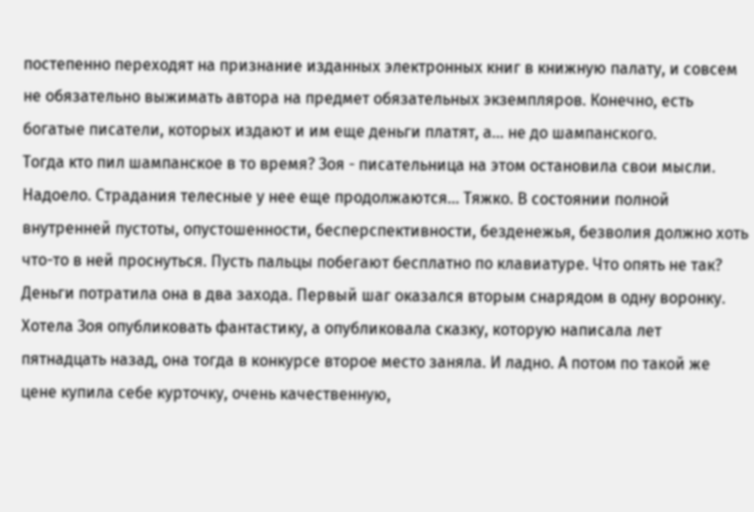постепенно переходят на признание изданных электронных книг в книжную палату, и совсем не обязательно выжимать автора на предмет обязательных экземпляров. Конечно, есть богатые писатели, которых издают и им еще деньги платят, а... не до шампанского.
Тогда кто пил шампанское в то время? Зоя - писательница на этом остановила свои мысли. Надоело. Страдания телесные у нее еще продолжаются... Тяжко. В состоянии полной внутренней пустоты, опустошенности, бесперспективности, безденежья, безволия должно хоть что-то в ней проснуться. Пусть пальцы побегают бесплатно по клавиатуре. Что опять не так? Деньги потратила она в два захода. Первый шаг оказался вторым снарядом в одну воронку.
Хотела Зоя опубликовать фантастику, а опубликовала сказку, которую написала лет пятнадцать назад, она тогда в конкурсе второе место заняла. И ладно. А потом по такой же цене купила себе курточку, очень качественную,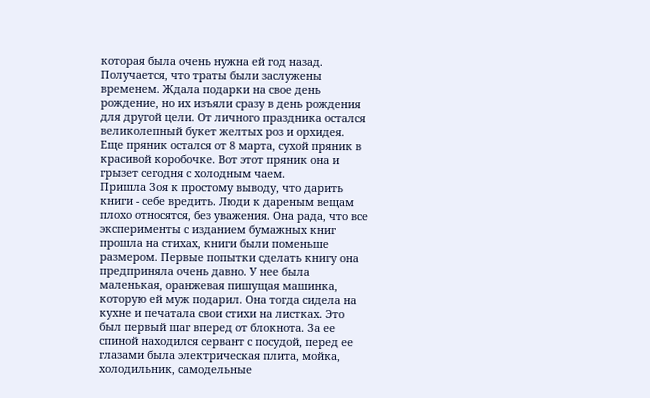которая была очень нужна ей год назад. Получается, что траты были заслужены временем. Ждала подарки на свое день рождение, но их изъяли сразу в день рождения для другой цели. От личного праздника остался великолепный букет желтых роз и орхидея. Еще пряник остался от 8 марта, сухой пряник в красивой коробочке. Вот этот пряник она и грызет сегодня с холодным чаем.
Пришла Зоя к простому выводу, что дарить книги - себе вредить. Люди к дареным вещам плохо относятся, без уважения. Она рада, что все эксперименты с изданием бумажных книг прошла на стихах, книги были поменьше размером. Первые попытки сделать книгу она предприняла очень давно. У нее была маленькая, оранжевая пишущая машинка, которую ей муж подарил. Она тогда сидела на кухне и печатала свои стихи на листках. Это был первый шаг вперед от блокнота. За ее спиной находился сервант с посудой, перед ее глазами была электрическая плита, мойка, холодильник, самодельные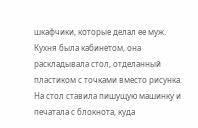шкафчики, которые делал ее муж.
Кухня была кабинетом, она раскладывала стол, отделанный пластиком с точками вместо рисунка. На стол ставила пишущую машинку и печатала с блокнота, куда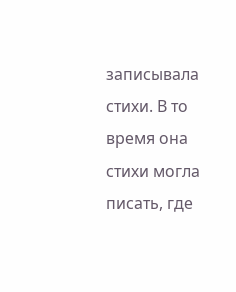записывала стихи. В то время она стихи могла писать, где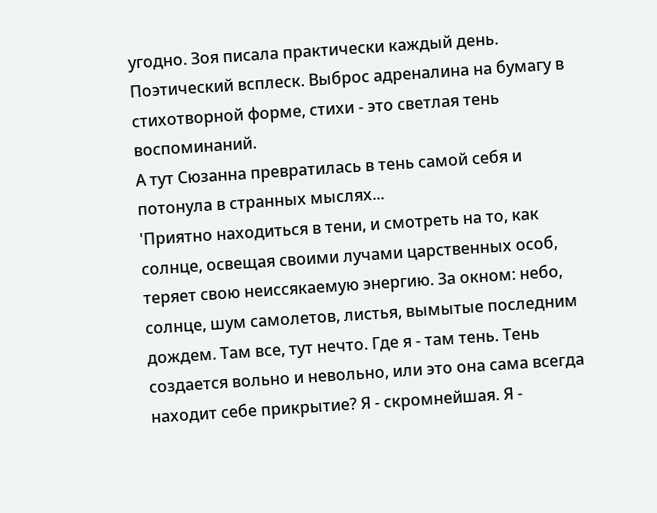угодно. Зоя писала практически каждый день. Поэтический всплеск. Выброс адреналина на бумагу в стихотворной форме, стихи - это светлая тень воспоминаний.
А тут Сюзанна превратилась в тень самой себя и потонула в странных мыслях...
'Приятно находиться в тени, и смотреть на то, как солнце, освещая своими лучами царственных особ, теряет свою неиссякаемую энергию. За окном: небо, солнце, шум самолетов, листья, вымытые последним дождем. Там все, тут нечто. Где я - там тень. Тень создается вольно и невольно, или это она сама всегда находит себе прикрытие? Я - скромнейшая. Я -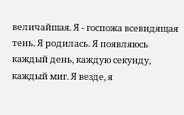величайшая. Я - госпожа всевидящая тень. Я родилась. Я появляюсь каждый день, каждую секунду, каждый миг. Я везде, я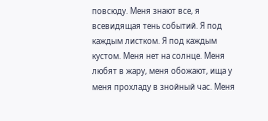повсюду. Меня знают все, я всевидящая тень событий. Я под каждым листком. Я под каждым кустом. Меня нет на солнце. Меня любят в жару, меня обожают, ища у меня прохладу в знойный час. Меня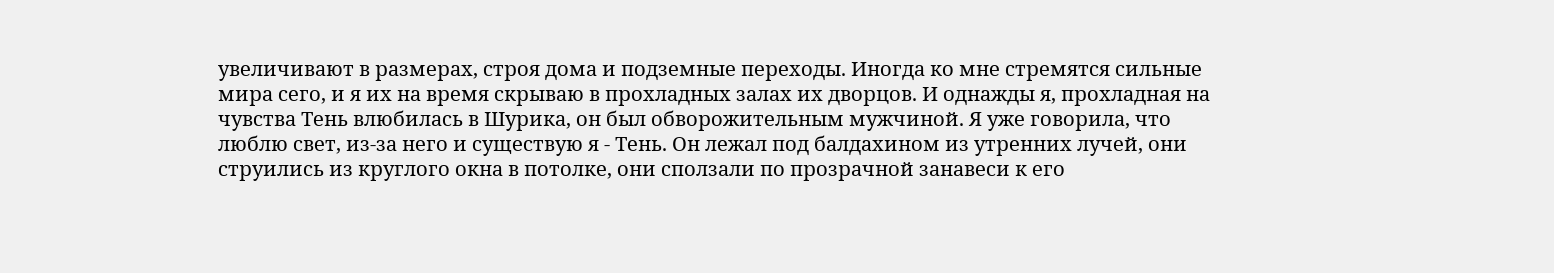увеличивают в размерах, строя дома и подземные переходы. Иногда ко мне стремятся сильные мира сего, и я их на время скрываю в прохладных залах их дворцов. И однажды я, прохладная на чувства Тень влюбилась в Шурика, он был обворожительным мужчиной. Я уже говорила, что люблю свет, из-за него и существую я - Тень. Он лежал под балдахином из утренних лучей, они струились из круглого окна в потолке, они сползали по прозрачной занавеси к его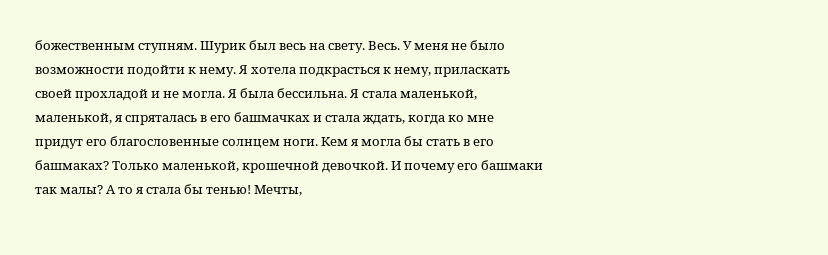божественным ступням. Шурик был весь на свету. Весь. У меня не было возможности подойти к нему. Я хотела подкрасться к нему, приласкать своей прохладой и не могла. Я была бессильна. Я стала маленькой, маленькой, я спряталась в его башмачках и стала ждать, когда ко мне придут его благословенные солнцем ноги. Кем я могла бы стать в его башмаках? Только маленькой, крошечной девочкой. И почему его башмаки так малы? А то я стала бы тенью! Мечты,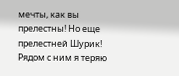мечты, как вы прелестны! Но еще прелестней Шурик! Рядом с ним я теряю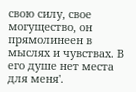свою силу, свое могущество, он прямолинеен в мыслях и чувствах. В его душе нет места для меня'.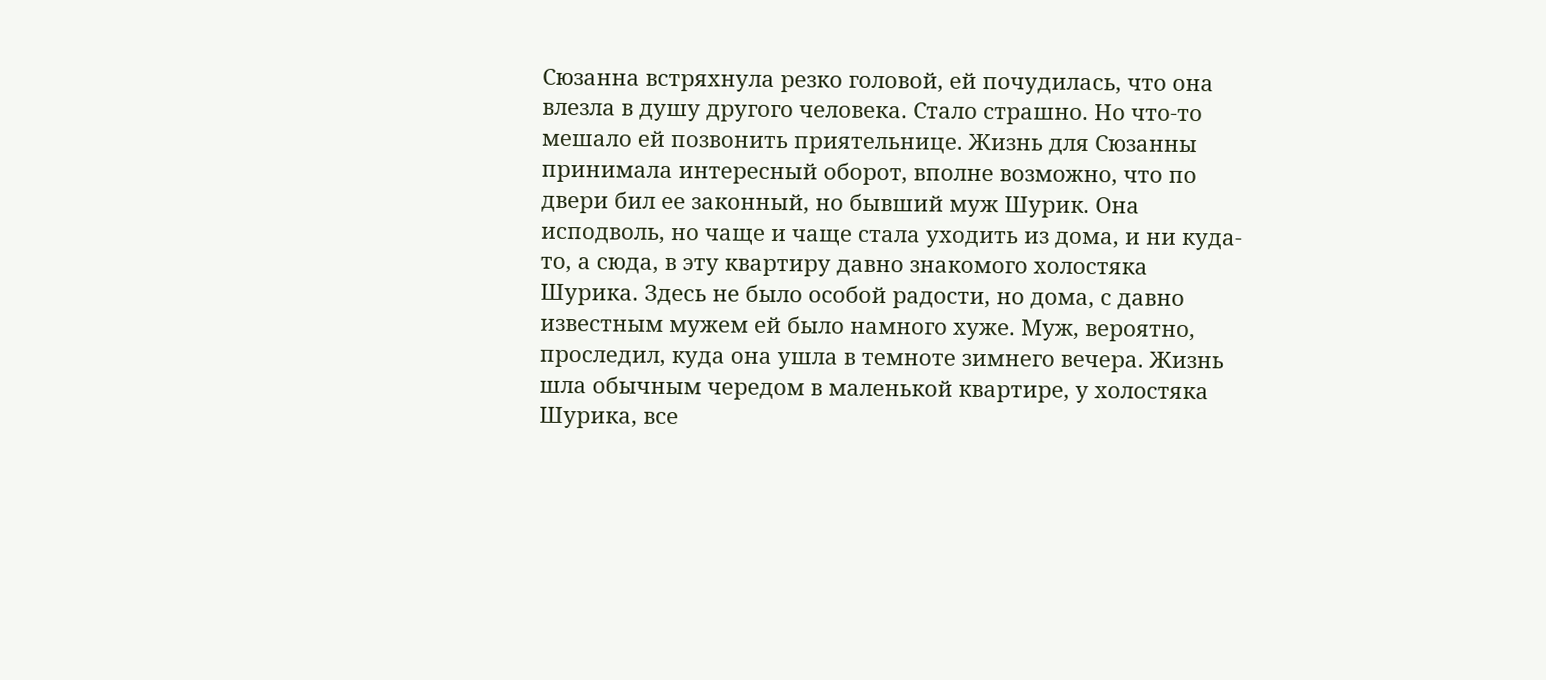Сюзанна встряхнула резко головой, ей почудилась, что она влезла в душу другого человека. Стало страшно. Но что-то мешало ей позвонить приятельнице. Жизнь для Сюзанны принимала интересный оборот, вполне возможно, что по двери бил ее законный, но бывший муж Шурик. Она исподволь, но чаще и чаще стала уходить из дома, и ни куда-то, а сюда, в эту квартиру давно знакомого холостяка Шурика. Здесь не было особой радости, но дома, с давно известным мужем ей было намного хуже. Муж, вероятно, проследил, куда она ушла в темноте зимнего вечера. Жизнь шла обычным чередом в маленькой квартире, у холостяка Шурика, все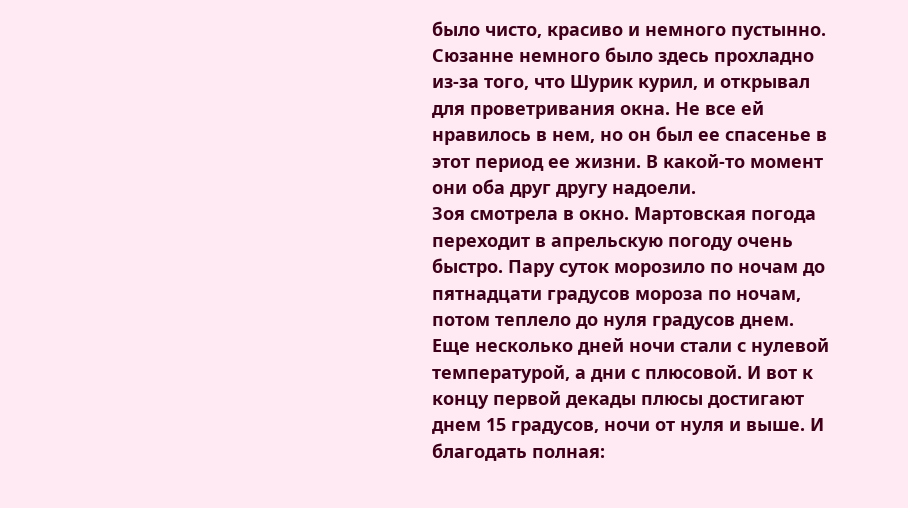было чисто, красиво и немного пустынно. Сюзанне немного было здесь прохладно из-за того, что Шурик курил, и открывал для проветривания окна. Не все ей нравилось в нем, но он был ее спасенье в этот период ее жизни. В какой-то момент они оба друг другу надоели.
Зоя смотрела в окно. Мартовская погода переходит в апрельскую погоду очень быстро. Пару суток морозило по ночам до пятнадцати градусов мороза по ночам, потом теплело до нуля градусов днем. Еще несколько дней ночи стали с нулевой температурой, а дни с плюсовой. И вот к концу первой декады плюсы достигают днем 15 градусов, ночи от нуля и выше. И благодать полная: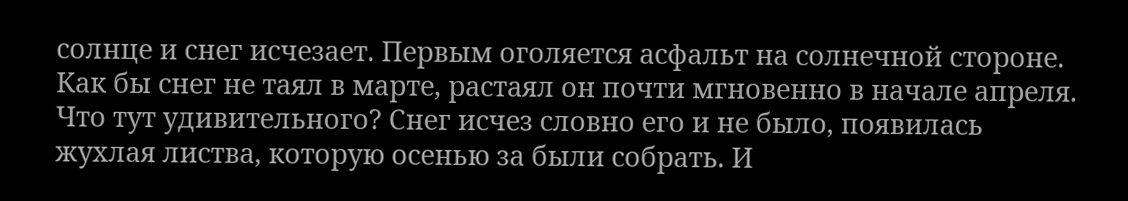солнце и снег исчезает. Первым оголяется асфальт на солнечной стороне.
Как бы снег не таял в марте, растаял он почти мгновенно в начале апреля. Что тут удивительного? Снег исчез словно его и не было, появилась жухлая листва, которую осенью за были собрать. И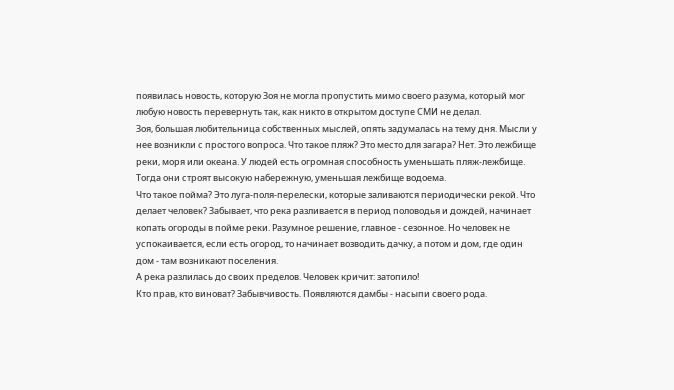появилась новость, которую Зоя не могла пропустить мимо своего разума, который мог любую новость перевернуть так, как никто в открытом доступе СМИ не делал.
Зоя, большая любительница собственных мыслей, опять задумалась на тему дня. Мысли у нее возникли с простого вопроса. Что такое пляж? Это место для загара? Нет. Это лежбище реки, моря или океана. У людей есть огромная способность уменьшать пляж-лежбище. Тогда они строят высокую набережную, уменьшая лежбище водоема.
Что такое пойма? Это луга-поля-перелески, которые заливаются периодически рекой. Что делает человек? Забывает, что река разливается в период половодья и дождей, начинает копать огороды в пойме реки. Разумное решение, главное - сезонное. Но человек не успокаивается, если есть огород, то начинает возводить дачку, а потом и дом, где один дом - там возникают поселения.
А река разлилась до своих пределов. Человек кричит: затопило!
Кто прав, кто виноват? Забывчивость. Появляются дамбы - насыпи своего рода.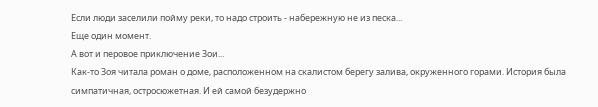Если люди заселили пойму реки, то надо строить - набережную не из песка...
Еще один момент.
А вот и перовое приключение Зои...
Как-то Зоя читала роман о доме, расположенном на скалистом берегу залива, окруженного горами. История была симпатичная, остросюжетная. И ей самой безудержно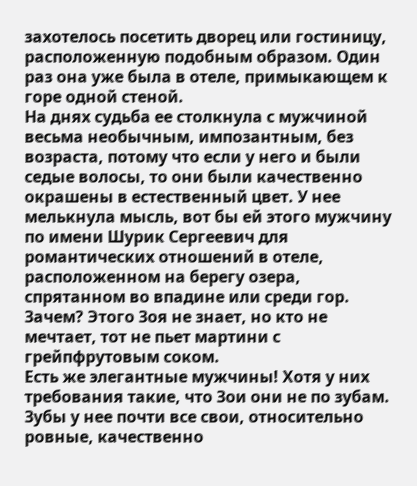захотелось посетить дворец или гостиницу, расположенную подобным образом. Один раз она уже была в отеле, примыкающем к горе одной стеной.
На днях судьба ее столкнула с мужчиной весьма необычным, импозантным, без возраста, потому что если у него и были седые волосы, то они были качественно окрашены в естественный цвет. У нее мелькнула мысль, вот бы ей этого мужчину по имени Шурик Сергеевич для романтических отношений в отеле, расположенном на берегу озера, спрятанном во впадине или среди гор. Зачем? Этого Зоя не знает, но кто не мечтает, тот не пьет мартини с грейпфрутовым соком.
Есть же элегантные мужчины! Хотя у них требования такие, что Зои они не по зубам. Зубы у нее почти все свои, относительно ровные, качественно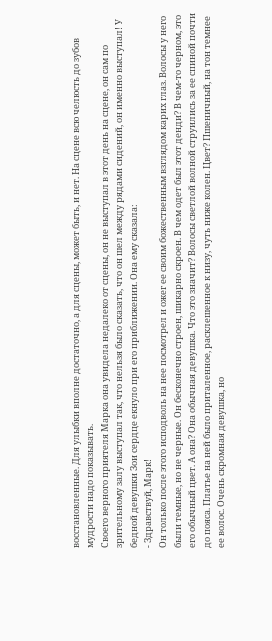восстановленные. Для улыбки вполне достаточно, а для сцены, может быть, и нет. На сцене всю челюсть до зубов мудрости надо показывать.
Своего верного приятеля Марка она увидела недалеко от сцены, он не выступал в этот день на сцене, он сам по зрительному залу выступал так, что нельзя было сказать, что он шел между рядами сидений, он именно выступал! У бедной девушки Зои сердце екнуло при его приближении. Она ему сказала:
- Здравствуй, Марк!
Он только после этого исподволь на нее посмотрел и ожег ее своим божественным взглядом карих глаз. Волосы у него были темные, но не черные. Он бесконечно строен, шикарно скроен. В чем одет был этот денди? В чем-то черном, это его обычный цвет. А она? Она обычная девушка. Что это значит? Волосы светлой волной струились за ее спиной почти до пояса. Платье на ней было приталенное, расклешенное к низу, чуть ниже колен. Цвет? Пшеничный, на тон темнее ее волос. Очень скромная девушка, но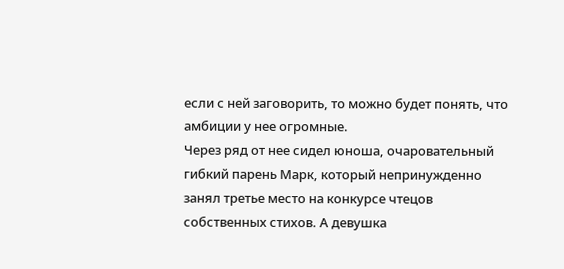если с ней заговорить, то можно будет понять, что амбиции у нее огромные.
Через ряд от нее сидел юноша, очаровательный гибкий парень Марк, который непринужденно занял третье место на конкурсе чтецов собственных стихов. А девушка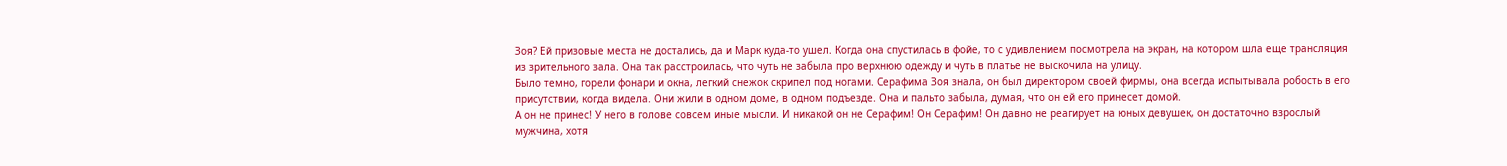Зоя? Ей призовые места не достались, да и Марк куда-то ушел. Когда она спустилась в фойе, то с удивлением посмотрела на экран, на котором шла еще трансляция из зрительного зала. Она так расстроилась, что чуть не забыла про верхнюю одежду и чуть в платье не выскочила на улицу.
Было темно, горели фонари и окна, легкий снежок скрипел под ногами. Серафима Зоя знала, он был директором своей фирмы, она всегда испытывала робость в его присутствии, когда видела. Они жили в одном доме, в одном подъезде. Она и пальто забыла, думая, что он ей его принесет домой.
А он не принес! У него в голове совсем иные мысли. И никакой он не Серафим! Он Серафим! Он давно не реагирует на юных девушек, он достаточно взрослый мужчина, хотя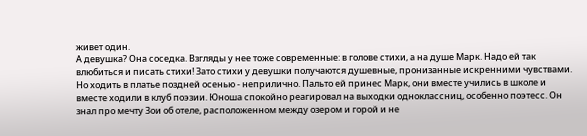живет один.
А девушка? Она соседка. Взгляды у нее тоже современные: в голове стихи, а на душе Марк. Надо ей так влюбиться и писать стихи! Зато стихи у девушки получаются душевные, пронизанные искренними чувствами. Но ходить в платье поздней осенью - неприлично. Пальто ей принес Марк, они вместе учились в школе и вместе ходили в клуб поэзии. Юноша спокойно реагировал на выходки одноклассниц, особенно поэтесс. Он знал про мечту Зои об отеле, расположенном между озером и горой и не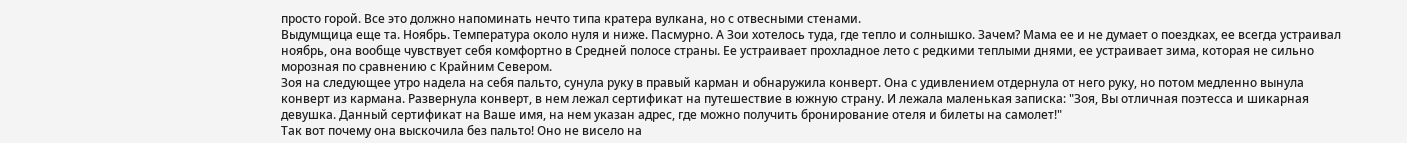просто горой. Все это должно напоминать нечто типа кратера вулкана, но с отвесными стенами.
Выдумщица еще та. Ноябрь. Температура около нуля и ниже. Пасмурно. А Зои хотелось туда, где тепло и солнышко. Зачем? Мама ее и не думает о поездках, ее всегда устраивал ноябрь, она вообще чувствует себя комфортно в Средней полосе страны. Ее устраивает прохладное лето с редкими теплыми днями, ее устраивает зима, которая не сильно морозная по сравнению с Крайним Севером.
Зоя на следующее утро надела на себя пальто, сунула руку в правый карман и обнаружила конверт. Она с удивлением отдернула от него руку, но потом медленно вынула конверт из кармана. Развернула конверт, в нем лежал сертификат на путешествие в южную страну. И лежала маленькая записка: "Зоя, Вы отличная поэтесса и шикарная девушка. Данный сертификат на Ваше имя, на нем указан адрес, где можно получить бронирование отеля и билеты на самолет!"
Так вот почему она выскочила без пальто! Оно не висело на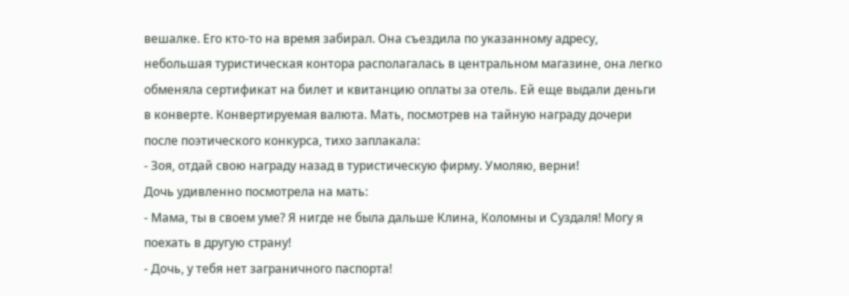вешалке. Его кто-то на время забирал. Она съездила по указанному адресу, небольшая туристическая контора располагалась в центральном магазине, она легко обменяла сертификат на билет и квитанцию оплаты за отель. Ей еще выдали деньги в конверте. Конвертируемая валюта. Мать, посмотрев на тайную награду дочери после поэтического конкурса, тихо заплакала:
- Зоя, отдай свою награду назад в туристическую фирму. Умоляю, верни!
Дочь удивленно посмотрела на мать:
- Мама, ты в своем уме? Я нигде не была дальше Клина, Коломны и Суздаля! Могу я поехать в другую страну!
- Дочь, у тебя нет заграничного паспорта!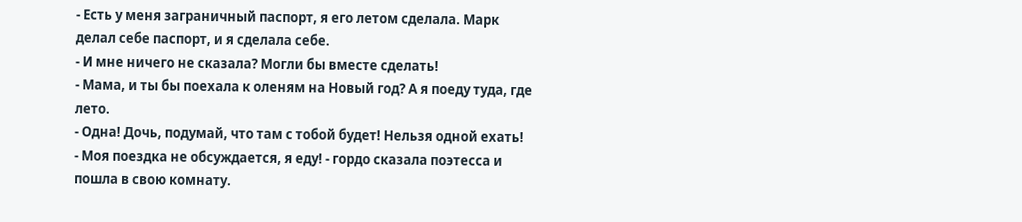- Есть у меня заграничный паспорт, я его летом сделала. Марк делал себе паспорт, и я сделала себе.
- И мне ничего не сказала? Могли бы вместе сделать!
- Мама, и ты бы поехала к оленям на Новый год? А я поеду туда, где лето.
- Одна! Дочь, подумай, что там с тобой будет! Нельзя одной ехать!
- Моя поездка не обсуждается, я еду! - гордо сказала поэтесса и пошла в свою комнату.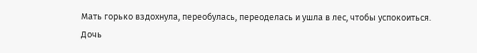Мать горько вздохнула, переобулась, переоделась и ушла в лес, чтобы успокоиться. Дочь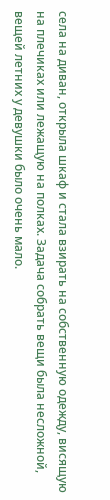села на диван, открыла шкаф и стала взирать на собственную одежду, висящую на плечиках или лежащую на полках. Задача собрать вещи была несложной, вещей летних у девушки было очень мало.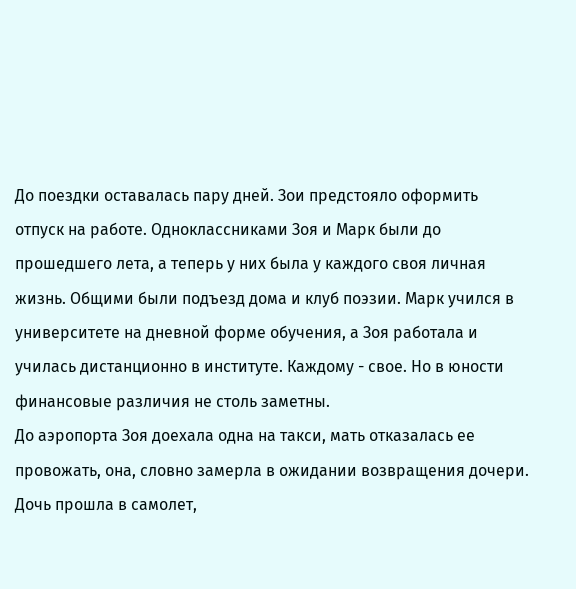До поездки оставалась пару дней. Зои предстояло оформить отпуск на работе. Одноклассниками Зоя и Марк были до прошедшего лета, а теперь у них была у каждого своя личная жизнь. Общими были подъезд дома и клуб поэзии. Марк учился в университете на дневной форме обучения, а Зоя работала и училась дистанционно в институте. Каждому - свое. Но в юности финансовые различия не столь заметны.
До аэропорта Зоя доехала одна на такси, мать отказалась ее провожать, она, словно замерла в ожидании возвращения дочери. Дочь прошла в самолет,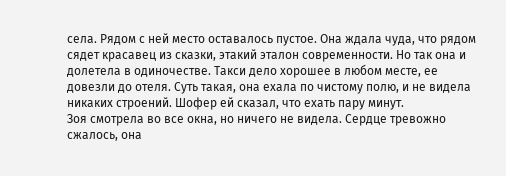села. Рядом с ней место оставалось пустое. Она ждала чуда, что рядом сядет красавец из сказки, этакий эталон современности. Но так она и долетела в одиночестве. Такси дело хорошее в любом месте, ее довезли до отеля. Суть такая, она ехала по чистому полю, и не видела никаких строений. Шофер ей сказал, что ехать пару минут.
Зоя смотрела во все окна, но ничего не видела. Сердце тревожно сжалось, она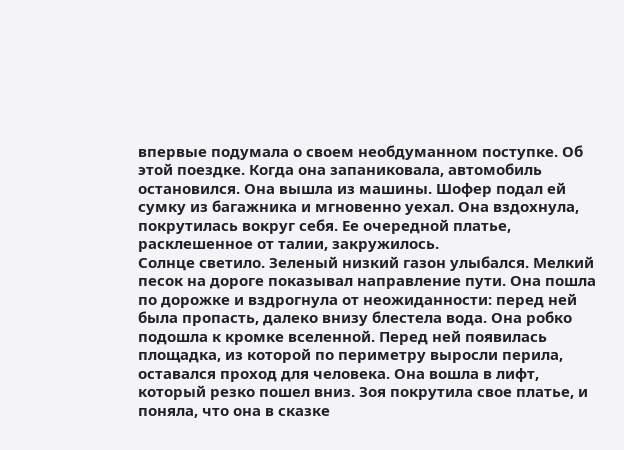впервые подумала о своем необдуманном поступке. Об этой поездке. Когда она запаниковала, автомобиль остановился. Она вышла из машины. Шофер подал ей сумку из багажника и мгновенно уехал. Она вздохнула, покрутилась вокруг себя. Ее очередной платье, расклешенное от талии, закружилось.
Солнце светило. Зеленый низкий газон улыбался. Мелкий песок на дороге показывал направление пути. Она пошла по дорожке и вздрогнула от неожиданности: перед ней была пропасть, далеко внизу блестела вода. Она робко подошла к кромке вселенной. Перед ней появилась площадка, из которой по периметру выросли перила, оставался проход для человека. Она вошла в лифт, который резко пошел вниз. Зоя покрутила свое платье, и поняла, что она в сказке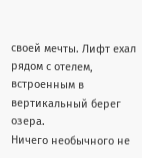своей мечты. Лифт ехал рядом с отелем, встроенным в вертикальный берег озера.
Ничего необычного не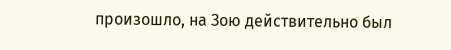произошло, на Зою действительно был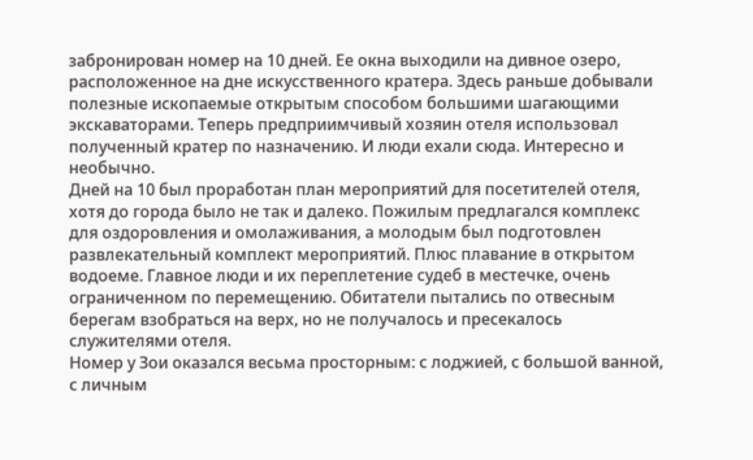забронирован номер на 10 дней. Ее окна выходили на дивное озеро, расположенное на дне искусственного кратера. Здесь раньше добывали полезные ископаемые открытым способом большими шагающими экскаваторами. Теперь предприимчивый хозяин отеля использовал полученный кратер по назначению. И люди ехали сюда. Интересно и необычно.
Дней на 10 был проработан план мероприятий для посетителей отеля, хотя до города было не так и далеко. Пожилым предлагался комплекс для оздоровления и омолаживания, а молодым был подготовлен развлекательный комплект мероприятий. Плюс плавание в открытом водоеме. Главное люди и их переплетение судеб в местечке, очень ограниченном по перемещению. Обитатели пытались по отвесным берегам взобраться на верх, но не получалось и пресекалось служителями отеля.
Номер у Зои оказался весьма просторным: с лоджией, с большой ванной, с личным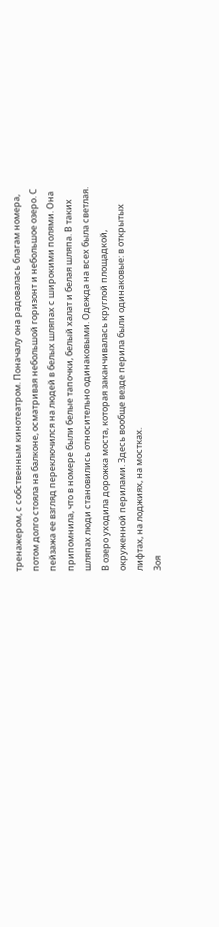тренажером, с собственным кинотеатром. Поначалу она радовалась благам номера, потом долго стояла на балконе, осматривая небольшой горизонт и небольшое озеро. С пейзажа ее взгляд переключился на людей в белых шляпах с широкими полями. Она припомнила, что в номере были белые тапочки, белый халат и белая шляпа. В таких шляпах люди становились относительно одинаковыми. Одежда на всех была светлая. В озеро уходила дорожка моста, которая заканчивалась круглой площадкой, окруженной перилами. Здесь вообще везде перила были одинаковые: в открытых лифтах, на лоджиях, на мостках.
Зоя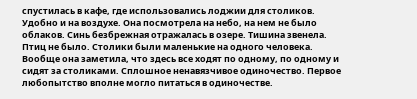спустилась в кафе, где использовались лоджии для столиков. Удобно и на воздухе. Она посмотрела на небо, на нем не было облаков. Синь безбрежная отражалась в озере. Тишина звенела. Птиц не было. Столики были маленькие на одного человека. Вообще она заметила, что здесь все ходят по одному, по одному и сидят за столиками. Сплошное ненавязчивое одиночество. Первое любопытство вполне могло питаться в одиночестве.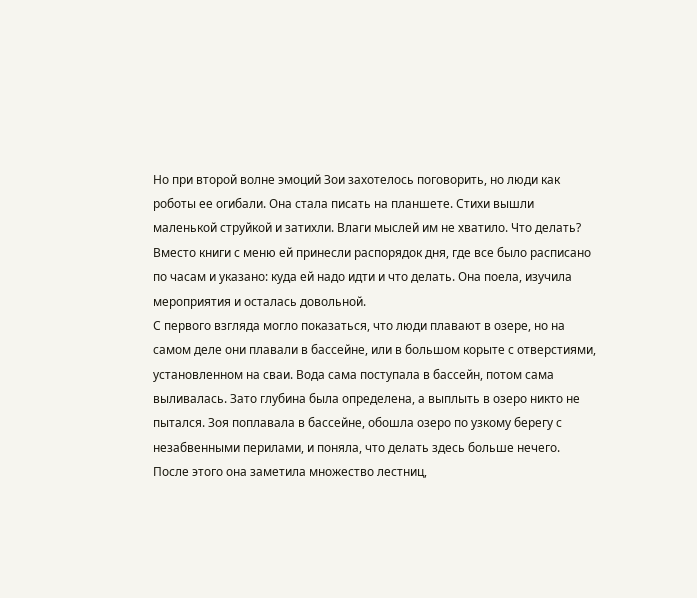Но при второй волне эмоций Зои захотелось поговорить, но люди как роботы ее огибали. Она стала писать на планшете. Стихи вышли маленькой струйкой и затихли. Влаги мыслей им не хватило. Что делать? Вместо книги с меню ей принесли распорядок дня, где все было расписано по часам и указано: куда ей надо идти и что делать. Она поела, изучила мероприятия и осталась довольной.
С первого взгляда могло показаться, что люди плавают в озере, но на самом деле они плавали в бассейне, или в большом корыте с отверстиями, установленном на сваи. Вода сама поступала в бассейн, потом сама выливалась. Зато глубина была определена, а выплыть в озеро никто не пытался. Зоя поплавала в бассейне, обошла озеро по узкому берегу с незабвенными перилами, и поняла, что делать здесь больше нечего. После этого она заметила множество лестниц,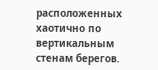расположенных хаотично по вертикальным стенам берегов.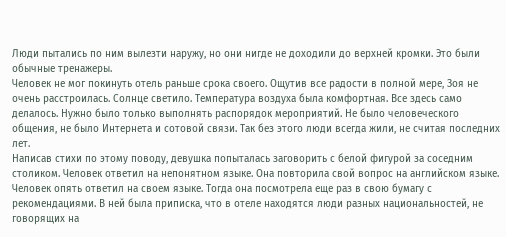Люди пытались по ним вылезти наружу, но они нигде не доходили до верхней кромки. Это были обычные тренажеры.
Человек не мог покинуть отель раньше срока своего. Ощутив все радости в полной мере, Зоя не очень расстроилась. Солнце светило. Температура воздуха была комфортная. Все здесь само делалось. Нужно было только выполнять распорядок мероприятий. Не было человеческого общения, не было Интернета и сотовой связи. Так без этого люди всегда жили, не считая последних лет.
Написав стихи по этому поводу, девушка попыталась заговорить с белой фигурой за соседним столиком. Человек ответил на непонятном языке. Она повторила свой вопрос на английском языке. Человек опять ответил на своем языке. Тогда она посмотрела еще раз в свою бумагу с рекомендациями. В ней была приписка, что в отеле находятся люди разных национальностей, не говорящих на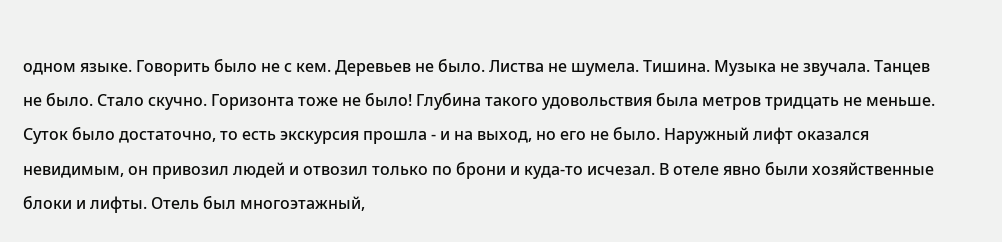одном языке. Говорить было не с кем. Деревьев не было. Листва не шумела. Тишина. Музыка не звучала. Танцев не было. Стало скучно. Горизонта тоже не было! Глубина такого удовольствия была метров тридцать не меньше.
Суток было достаточно, то есть экскурсия прошла - и на выход, но его не было. Наружный лифт оказался невидимым, он привозил людей и отвозил только по брони и куда-то исчезал. В отеле явно были хозяйственные блоки и лифты. Отель был многоэтажный,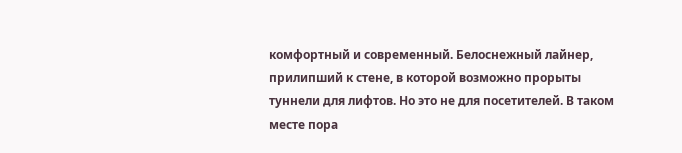комфортный и современный. Белоснежный лайнер, прилипший к стене, в которой возможно прорыты туннели для лифтов. Но это не для посетителей. В таком месте пора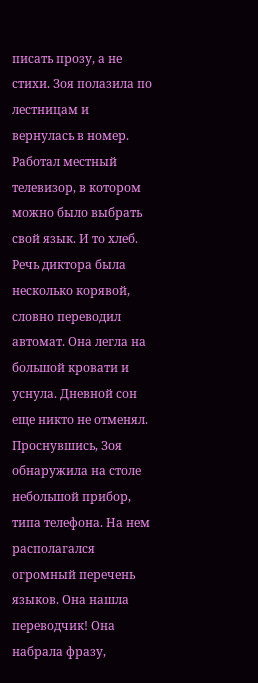писать прозу, а не стихи. Зоя полазила по лестницам и вернулась в номер. Работал местный телевизор, в котором можно было выбрать свой язык. И то хлеб. Речь диктора была несколько корявой, словно переводил автомат. Она легла на большой кровати и уснула. Дневной сон еще никто не отменял.
Проснувшись, Зоя обнаружила на столе небольшой прибор, типа телефона. На нем располагался огромный перечень языков. Она нашла переводчик! Она набрала фразу,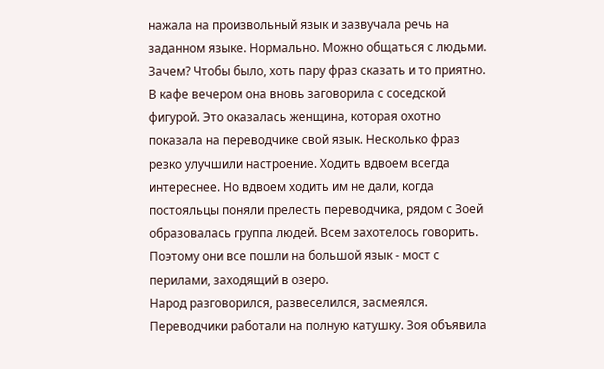нажала на произвольный язык и зазвучала речь на заданном языке. Нормально. Можно общаться с людьми. Зачем? Чтобы было, хоть пару фраз сказать и то приятно. В кафе вечером она вновь заговорила с соседской фигурой. Это оказалась женщина, которая охотно показала на переводчике свой язык. Несколько фраз резко улучшили настроение. Ходить вдвоем всегда интереснее. Но вдвоем ходить им не дали, когда постояльцы поняли прелесть переводчика, рядом с Зоей образовалась группа людей. Всем захотелось говорить. Поэтому они все пошли на большой язык - мост с перилами, заходящий в озеро.
Народ разговорился, развеселился, засмеялся. Переводчики работали на полную катушку. Зоя объявила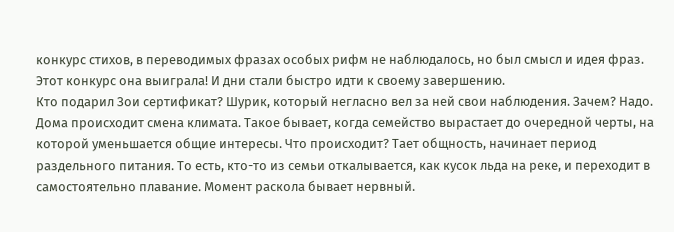конкурс стихов, в переводимых фразах особых рифм не наблюдалось, но был смысл и идея фраз. Этот конкурс она выиграла! И дни стали быстро идти к своему завершению.
Кто подарил Зои сертификат? Шурик, который негласно вел за ней свои наблюдения. Зачем? Надо.
Дома происходит смена климата. Такое бывает, когда семейство вырастает до очередной черты, на которой уменьшается общие интересы. Что происходит? Тает общность, начинает период раздельного питания. То есть, кто-то из семьи откалывается, как кусок льда на реке, и переходит в самостоятельно плавание. Момент раскола бывает нервный.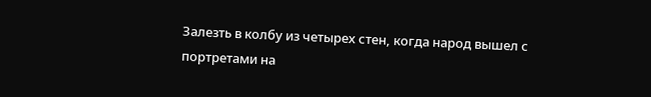Залезть в колбу из четырех стен, когда народ вышел с портретами на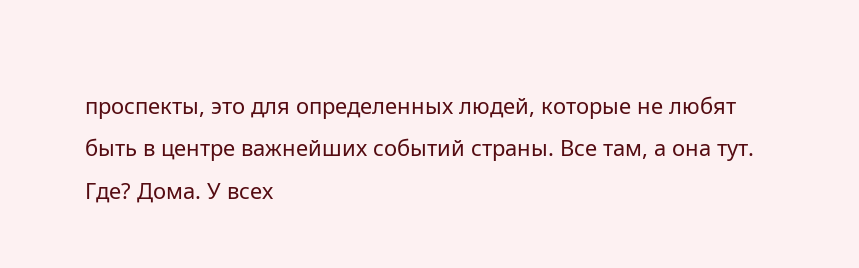проспекты, это для определенных людей, которые не любят быть в центре важнейших событий страны. Все там, а она тут. Где? Дома. У всех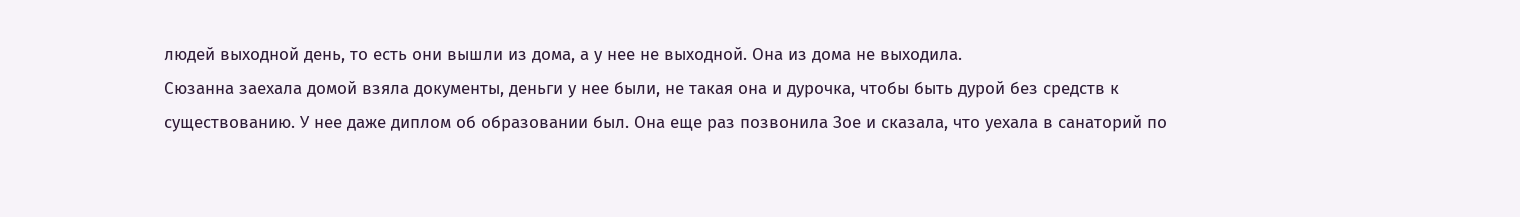людей выходной день, то есть они вышли из дома, а у нее не выходной. Она из дома не выходила.
Сюзанна заехала домой взяла документы, деньги у нее были, не такая она и дурочка, чтобы быть дурой без средств к существованию. У нее даже диплом об образовании был. Она еще раз позвонила Зое и сказала, что уехала в санаторий по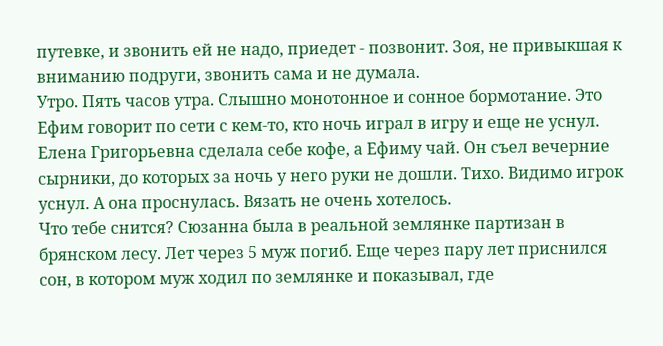путевке, и звонить ей не надо, приедет - позвонит. Зоя, не привыкшая к вниманию подруги, звонить сама и не думала.
Утро. Пять часов утра. Слышно монотонное и сонное бормотание. Это Ефим говорит по сети с кем-то, кто ночь играл в игру и еще не уснул. Елена Григорьевна сделала себе кофе, а Ефиму чай. Он съел вечерние сырники, до которых за ночь у него руки не дошли. Тихо. Видимо игрок уснул. А она проснулась. Вязать не очень хотелось.
Что тебе снится? Сюзанна была в реальной землянке партизан в брянском лесу. Лет через 5 муж погиб. Еще через пару лет приснился сон, в котором муж ходил по землянке и показывал, где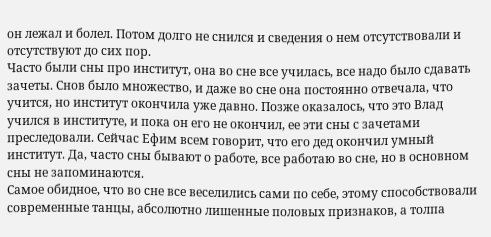он лежал и болел. Потом долго не снился и сведения о нем отсутствовали и отсутствуют до сих пор.
Часто были сны про институт, она во сне все училась, все надо было сдавать зачеты. Снов было множество, и даже во сне она постоянно отвечала, что учится, но институт окончила уже давно. Позже оказалось, что это Влад учился в институте, и пока он его не окончил, ее эти сны с зачетами преследовали. Сейчас Ефим всем говорит, что его дед окончил умный институт. Да, часто сны бывают о работе, все работаю во сне, но в основном сны не запоминаются.
Самое обидное, что во сне все веселились сами по себе, этому способствовали современные танцы, абсолютно лишенные половых признаков, а толпа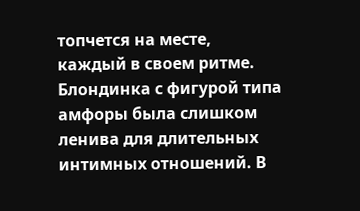топчется на месте, каждый в своем ритме. Блондинка с фигурой типа амфоры была слишком ленива для длительных интимных отношений. В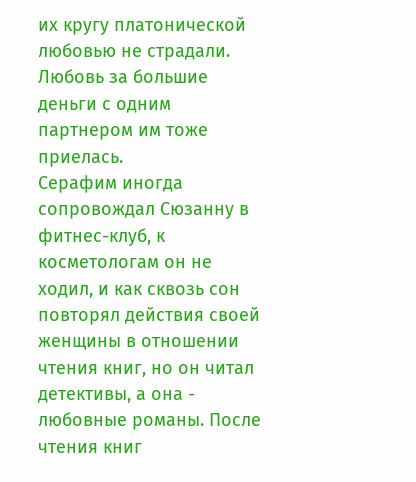их кругу платонической любовью не страдали. Любовь за большие деньги с одним партнером им тоже приелась.
Серафим иногда сопровождал Сюзанну в фитнес-клуб, к косметологам он не ходил, и как сквозь сон повторял действия своей женщины в отношении чтения книг, но он читал детективы, а она - любовные романы. После чтения книг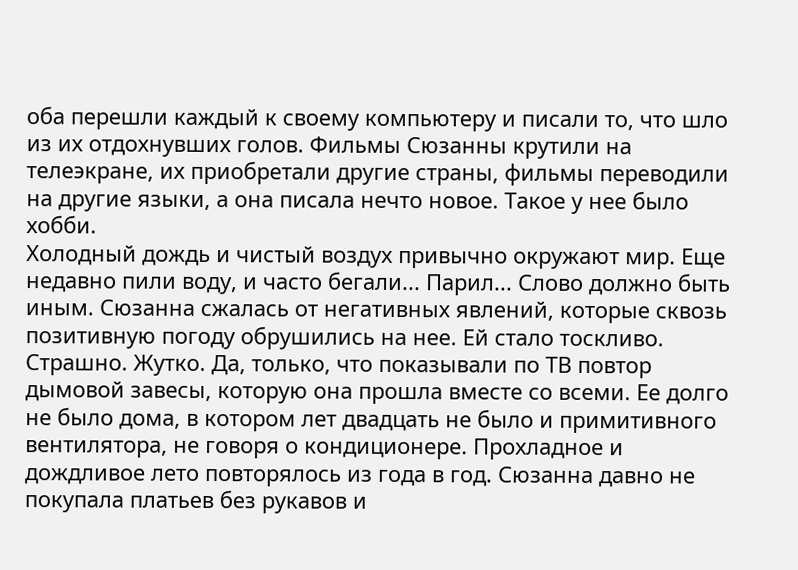оба перешли каждый к своему компьютеру и писали то, что шло из их отдохнувших голов. Фильмы Сюзанны крутили на телеэкране, их приобретали другие страны, фильмы переводили на другие языки, а она писала нечто новое. Такое у нее было хобби.
Холодный дождь и чистый воздух привычно окружают мир. Еще недавно пили воду, и часто бегали... Парил... Слово должно быть иным. Сюзанна сжалась от негативных явлений, которые сквозь позитивную погоду обрушились на нее. Ей стало тоскливо.
Страшно. Жутко. Да, только, что показывали по ТВ повтор дымовой завесы, которую она прошла вместе со всеми. Ее долго не было дома, в котором лет двадцать не было и примитивного вентилятора, не говоря о кондиционере. Прохладное и дождливое лето повторялось из года в год. Сюзанна давно не покупала платьев без рукавов и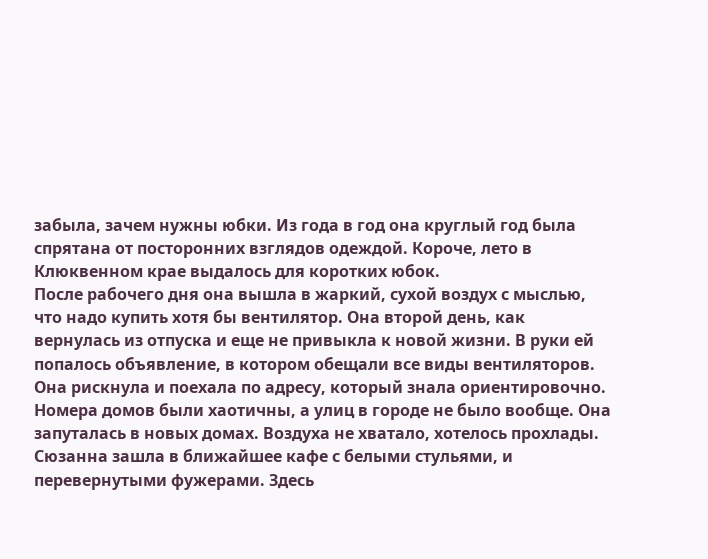забыла, зачем нужны юбки. Из года в год она круглый год была спрятана от посторонних взглядов одеждой. Короче, лето в Клюквенном крае выдалось для коротких юбок.
После рабочего дня она вышла в жаркий, сухой воздух с мыслью, что надо купить хотя бы вентилятор. Она второй день, как вернулась из отпуска и еще не привыкла к новой жизни. В руки ей попалось объявление, в котором обещали все виды вентиляторов. Она рискнула и поехала по адресу, который знала ориентировочно. Номера домов были хаотичны, а улиц в городе не было вообще. Она запуталась в новых домах. Воздуха не хватало, хотелось прохлады.
Сюзанна зашла в ближайшее кафе с белыми стульями, и перевернутыми фужерами. Здесь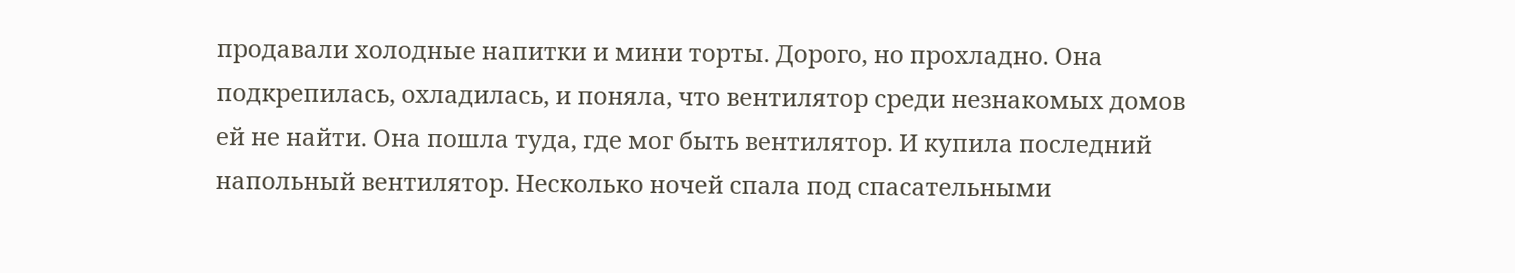продавали холодные напитки и мини торты. Дорого, но прохладно. Она подкрепилась, охладилась, и поняла, что вентилятор среди незнакомых домов ей не найти. Она пошла туда, где мог быть вентилятор. И купила последний напольный вентилятор. Несколько ночей спала под спасательными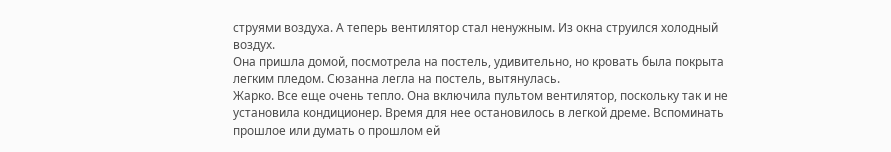струями воздуха. А теперь вентилятор стал ненужным. Из окна струился холодный воздух.
Она пришла домой, посмотрела на постель, удивительно, но кровать была покрыта легким пледом. Сюзанна легла на постель, вытянулась.
Жарко. Все еще очень тепло. Она включила пультом вентилятор, поскольку так и не установила кондиционер. Время для нее остановилось в легкой дреме. Вспоминать прошлое или думать о прошлом ей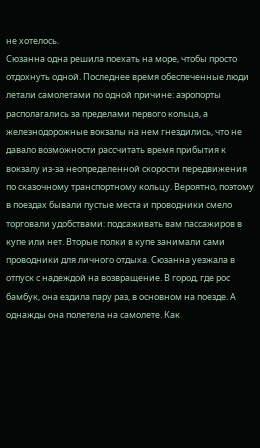не хотелось.
Сюзанна одна решила поехать на море, чтобы просто отдохнуть одной. Последнее время обеспеченные люди летали самолетами по одной причине: аэропорты располагались за пределами первого кольца, а железнодорожные вокзалы на нем гнездились, что не давало возможности рассчитать время прибытия к вокзалу из-за неопределенной скорости передвижения по сказочному транспортному кольцу. Вероятно, поэтому в поездах бывали пустые места и проводники смело торговали удобствами: подсаживать вам пассажиров в купе или нет. Вторые полки в купе занимали сами проводники для личного отдыха. Сюзанна уезжала в отпуск с надеждой на возвращение. В город, где рос бамбук, она ездила пару раз, в основном на поезде. А однажды она полетела на самолете. Как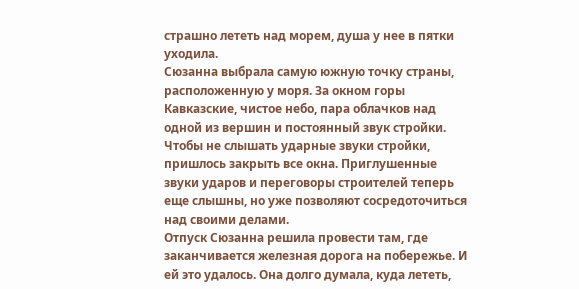страшно лететь над морем, душа у нее в пятки уходила.
Сюзанна выбрала самую южную точку страны, расположенную у моря. За окном горы Кавказские, чистое небо, пара облачков над одной из вершин и постоянный звук стройки. Чтобы не слышать ударные звуки стройки, пришлось закрыть все окна. Приглушенные звуки ударов и переговоры строителей теперь еще слышны, но уже позволяют сосредоточиться над своими делами.
Отпуск Сюзанна решила провести там, где заканчивается железная дорога на побережье. И ей это удалось. Она долго думала, куда лететь,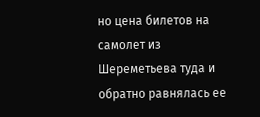но цена билетов на самолет из Шереметьева туда и обратно равнялась ее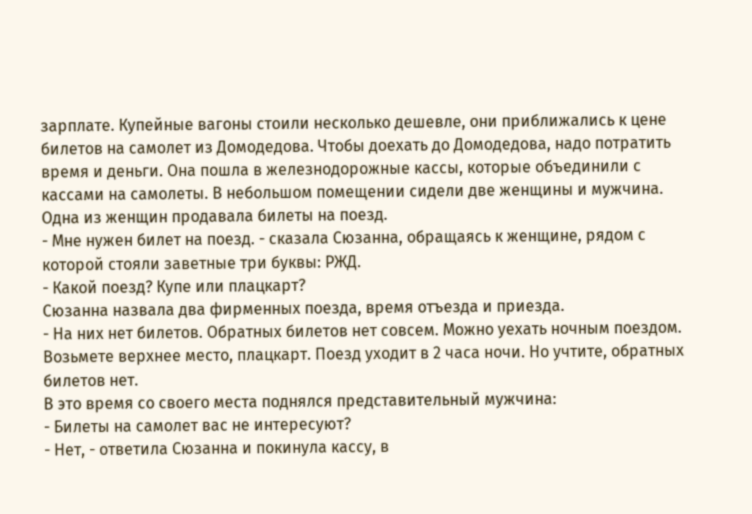зарплате. Купейные вагоны стоили несколько дешевле, они приближались к цене билетов на самолет из Домодедова. Чтобы доехать до Домодедова, надо потратить время и деньги. Она пошла в железнодорожные кассы, которые объединили с кассами на самолеты. В небольшом помещении сидели две женщины и мужчина. Одна из женщин продавала билеты на поезд.
- Мне нужен билет на поезд. - сказала Сюзанна, обращаясь к женщине, рядом с которой стояли заветные три буквы: РЖД.
- Какой поезд? Купе или плацкарт?
Сюзанна назвала два фирменных поезда, время отъезда и приезда.
- На них нет билетов. Обратных билетов нет совсем. Можно уехать ночным поездом. Возьмете верхнее место, плацкарт. Поезд уходит в 2 часа ночи. Но учтите, обратных билетов нет.
В это время со своего места поднялся представительный мужчина:
- Билеты на самолет вас не интересуют?
- Нет, - ответила Сюзанна и покинула кассу, в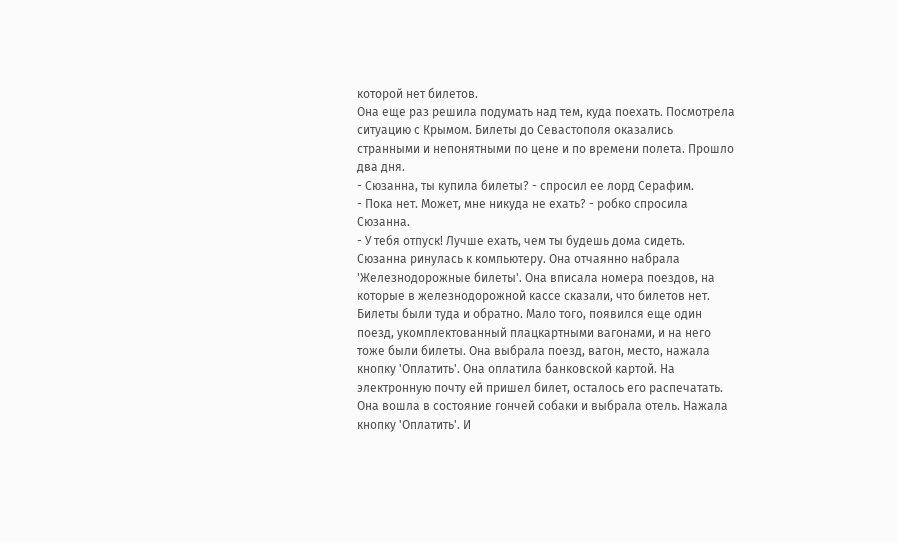которой нет билетов.
Она еще раз решила подумать над тем, куда поехать. Посмотрела ситуацию с Крымом. Билеты до Севастополя оказались странными и непонятными по цене и по времени полета. Прошло два дня.
- Сюзанна, ты купила билеты? - спросил ее лорд Серафим.
- Пока нет. Может, мне никуда не ехать? - робко спросила Сюзанна.
- У тебя отпуск! Лучше ехать, чем ты будешь дома сидеть.
Сюзанна ринулась к компьютеру. Она отчаянно набрала 'Железнодорожные билеты'. Она вписала номера поездов, на которые в железнодорожной кассе сказали, что билетов нет. Билеты были туда и обратно. Мало того, появился еще один поезд, укомплектованный плацкартными вагонами, и на него тоже были билеты. Она выбрала поезд, вагон, место, нажала кнопку 'Оплатить'. Она оплатила банковской картой. На электронную почту ей пришел билет, осталось его распечатать. Она вошла в состояние гончей собаки и выбрала отель. Нажала кнопку 'Оплатить'. И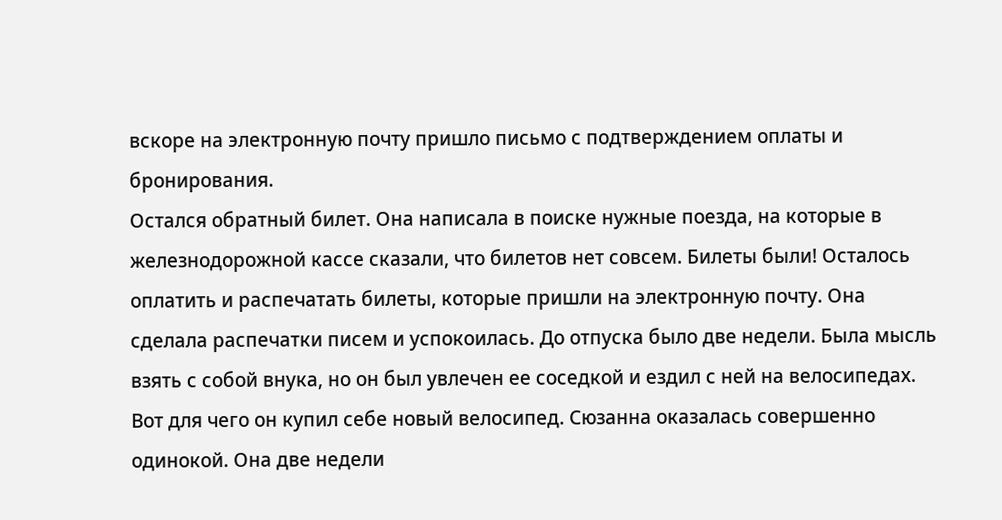вскоре на электронную почту пришло письмо с подтверждением оплаты и бронирования.
Остался обратный билет. Она написала в поиске нужные поезда, на которые в железнодорожной кассе сказали, что билетов нет совсем. Билеты были! Осталось оплатить и распечатать билеты, которые пришли на электронную почту. Она сделала распечатки писем и успокоилась. До отпуска было две недели. Была мысль взять с собой внука, но он был увлечен ее соседкой и ездил с ней на велосипедах. Вот для чего он купил себе новый велосипед. Сюзанна оказалась совершенно одинокой. Она две недели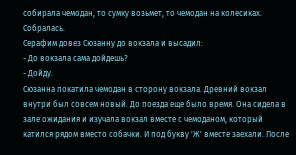собирала чемодан, то сумку возьмет, то чемодан на колесиках. Собралась.
Серафим довез Сюзанну до вокзала и высадил:
- До вокзала сама дойдешь?
- Дойду.
Сюзанна покатила чемодан в сторону вокзала. Древний вокзал внутри был совсем новый. До поезда еще было время. Она сидела в зале ожидания и изучала вокзал вместе с чемоданом, который катился рядом вместо собачки. И под букву 'Ж' вместе заехали. После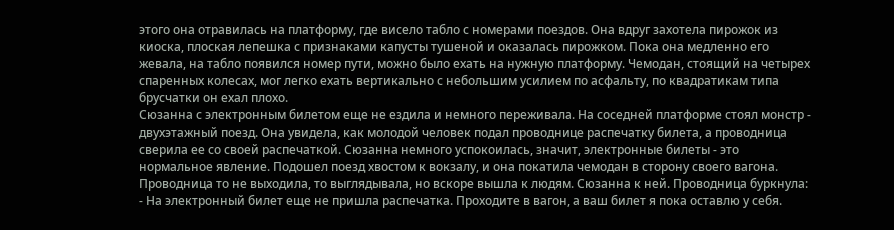этого она отравилась на платформу, где висело табло с номерами поездов. Она вдруг захотела пирожок из киоска, плоская лепешка с признаками капусты тушеной и оказалась пирожком. Пока она медленно его жевала, на табло появился номер пути, можно было ехать на нужную платформу. Чемодан, стоящий на четырех спаренных колесах, мог легко ехать вертикально с небольшим усилием по асфальту, по квадратикам типа брусчатки он ехал плохо.
Сюзанна с электронным билетом еще не ездила и немного переживала. На соседней платформе стоял монстр - двухэтажный поезд. Она увидела, как молодой человек подал проводнице распечатку билета, а проводница сверила ее со своей распечаткой. Сюзанна немного успокоилась, значит, электронные билеты - это нормальное явление. Подошел поезд хвостом к вокзалу, и она покатила чемодан в сторону своего вагона. Проводница то не выходила, то выглядывала, но вскоре вышла к людям. Сюзанна к ней. Проводница буркнула:
- На электронный билет еще не пришла распечатка. Проходите в вагон, а ваш билет я пока оставлю у себя.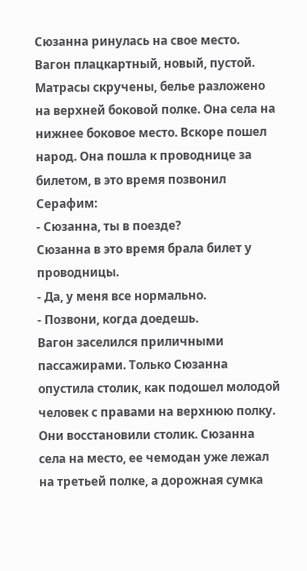Сюзанна ринулась на свое место. Вагон плацкартный, новый, пустой. Матрасы скручены, белье разложено на верхней боковой полке. Она села на нижнее боковое место. Вскоре пошел народ. Она пошла к проводнице за билетом, в это время позвонил Серафим:
- Сюзанна, ты в поезде?
Сюзанна в это время брала билет у проводницы.
- Да, у меня все нормально.
- Позвони, когда доедешь.
Вагон заселился приличными пассажирами. Только Сюзанна опустила столик, как подошел молодой человек с правами на верхнюю полку. Они восстановили столик. Сюзанна села на место, ее чемодан уже лежал на третьей полке, а дорожная сумка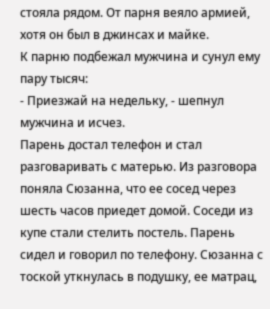стояла рядом. От парня веяло армией, хотя он был в джинсах и майке.
К парню подбежал мужчина и сунул ему пару тысяч:
- Приезжай на недельку, - шепнул мужчина и исчез.
Парень достал телефон и стал разговаривать с матерью. Из разговора поняла Сюзанна, что ее сосед через шесть часов приедет домой. Соседи из купе стали стелить постель. Парень сидел и говорил по телефону. Сюзанна с тоской уткнулась в подушку, ее матрац,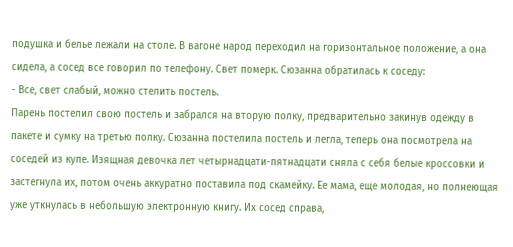подушка и белье лежали на столе. В вагоне народ переходил на горизонтальное положение, а она сидела, а сосед все говорил по телефону. Свет померк. Сюзанна обратилась к соседу:
- Все, свет слабый, можно стелить постель.
Парень постелил свою постель и забрался на вторую полку, предварительно закинув одежду в пакете и сумку на третью полку. Сюзанна постелила постель и легла, теперь она посмотрела на соседей из купе. Изящная девочка лет четырнадцати-пятнадцати сняла с себя белые кроссовки и застегнула их, потом очень аккуратно поставила под скамейку. Ее мама, еще молодая, но полнеющая уже уткнулась в небольшую электронную книгу. Их сосед справа,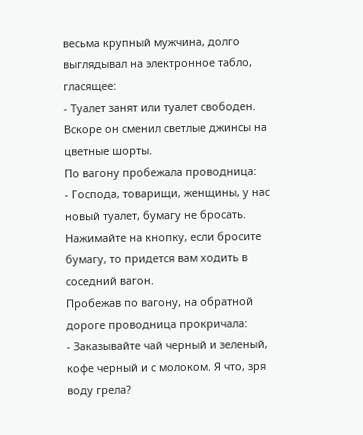весьма крупный мужчина, долго выглядывал на электронное табло, гласящее:
- Туалет занят или туалет свободен.
Вскоре он сменил светлые джинсы на цветные шорты.
По вагону пробежала проводница:
- Господа, товарищи, женщины, у нас новый туалет, бумагу не бросать. Нажимайте на кнопку, если бросите бумагу, то придется вам ходить в соседний вагон.
Пробежав по вагону, на обратной дороге проводница прокричала:
- Заказывайте чай черный и зеленый, кофе черный и с молоком. Я что, зря воду грела?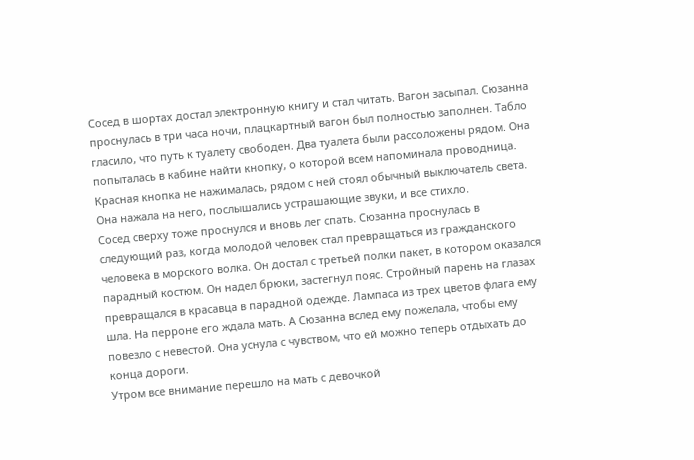Сосед в шортах достал электронную книгу и стал читать. Вагон засыпал. Сюзанна проснулась в три часа ночи, плацкартный вагон был полностью заполнен. Табло гласило, что путь к туалету свободен. Два туалета были рассоложены рядом. Она попыталась в кабине найти кнопку, о которой всем напоминала проводница. Красная кнопка не нажималась, рядом с ней стоял обычный выключатель света. Она нажала на него, послышались устрашающие звуки, и все стихло.
Сосед сверху тоже проснулся и вновь лег спать. Сюзанна проснулась в следующий раз, когда молодой человек стал превращаться из гражданского человека в морского волка. Он достал с третьей полки пакет, в котором оказался парадный костюм. Он надел брюки, застегнул пояс. Стройный парень на глазах превращался в красавца в парадной одежде. Лампаса из трех цветов флага ему шла. На перроне его ждала мать. А Сюзанна вслед ему пожелала, чтобы ему повезло с невестой. Она уснула с чувством, что ей можно теперь отдыхать до конца дороги.
Утром все внимание перешло на мать с девочкой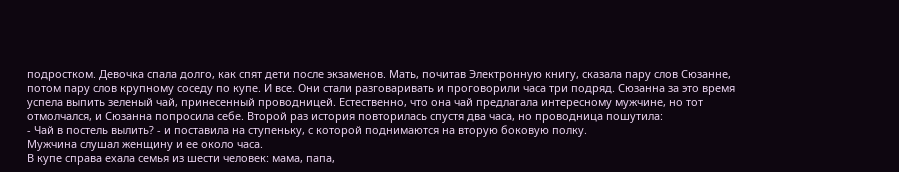подростком. Девочка спала долго, как спят дети после экзаменов. Мать, почитав Электронную книгу, сказала пару слов Сюзанне, потом пару слов крупному соседу по купе. И все. Они стали разговаривать и проговорили часа три подряд. Сюзанна за это время успела выпить зеленый чай, принесенный проводницей. Естественно, что она чай предлагала интересному мужчине, но тот отмолчался, и Сюзанна попросила себе. Второй раз история повторилась спустя два часа, но проводница пошутила:
- Чай в постель вылить? - и поставила на ступеньку, с которой поднимаются на вторую боковую полку.
Мужчина слушал женщину и ее около часа.
В купе справа ехала семья из шести человек: мама, папа,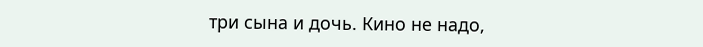три сына и дочь. Кино не надо,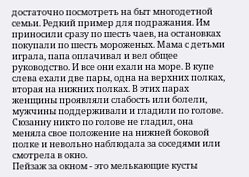достаточно посмотреть на быт многодетной семьи. Редкий пример для подражания. Им приносили сразу по шесть чаев, на остановках покупали по шесть мороженых. Мама с детьми играла, папа оплачивал и вел общее руководство. И все они ехали на море. В купе слева ехали две пары, одна на верхних полках, вторая на нижних полках. В этих парах женщины проявляли слабость или болели, мужчины поддерживали и гладили по голове. Сюзанну никто по голове не гладил, она меняла свое положение на нижней боковой полке и невольно наблюдала за соседями или смотрела в окно.
Пейзаж за окном - это мелькающие кусты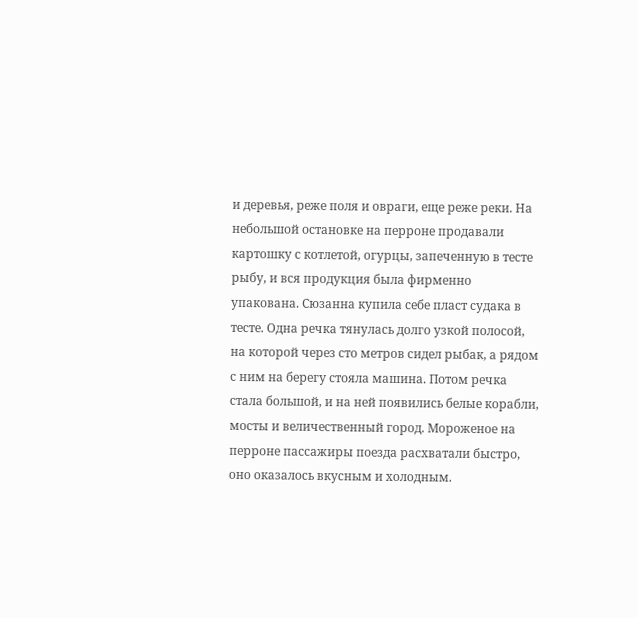и деревья, реже поля и овраги, еще реже реки. На небольшой остановке на перроне продавали картошку с котлетой, огурцы, запеченную в тесте рыбу, и вся продукция была фирменно упакована. Сюзанна купила себе пласт судака в тесте. Одна речка тянулась долго узкой полосой, на которой через сто метров сидел рыбак, а рядом с ним на берегу стояла машина. Потом речка стала большой, и на ней появились белые корабли, мосты и величественный город. Мороженое на перроне пассажиры поезда расхватали быстро, оно оказалось вкусным и холодным.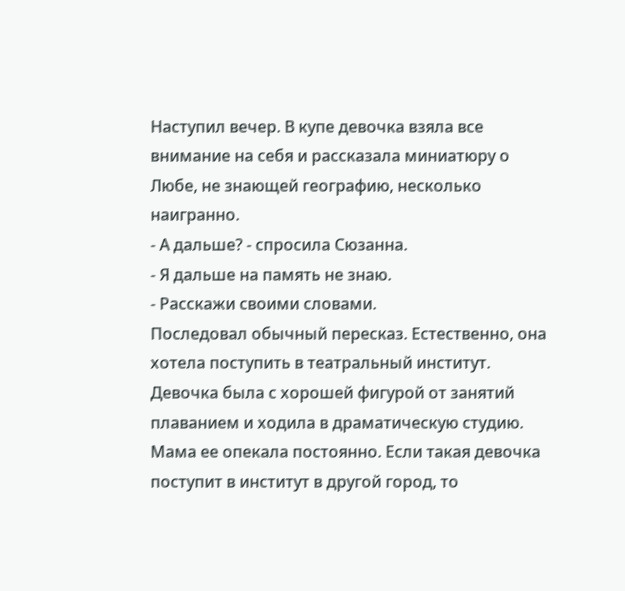Наступил вечер. В купе девочка взяла все внимание на себя и рассказала миниатюру о Любе, не знающей географию, несколько наигранно.
- А дальше? - спросила Сюзанна.
- Я дальше на память не знаю.
- Расскажи своими словами.
Последовал обычный пересказ. Естественно, она хотела поступить в театральный институт. Девочка была с хорошей фигурой от занятий плаванием и ходила в драматическую студию. Мама ее опекала постоянно. Если такая девочка поступит в институт в другой город, то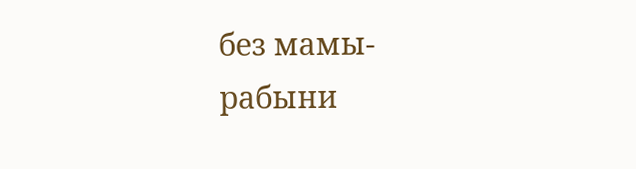без мамы-рабыни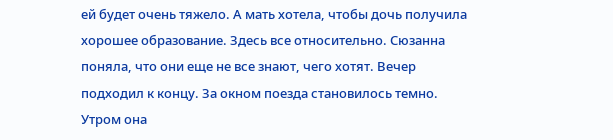ей будет очень тяжело. А мать хотела, чтобы дочь получила хорошее образование. Здесь все относительно. Сюзанна поняла, что они еще не все знают, чего хотят. Вечер подходил к концу. За окном поезда становилось темно.
Утром она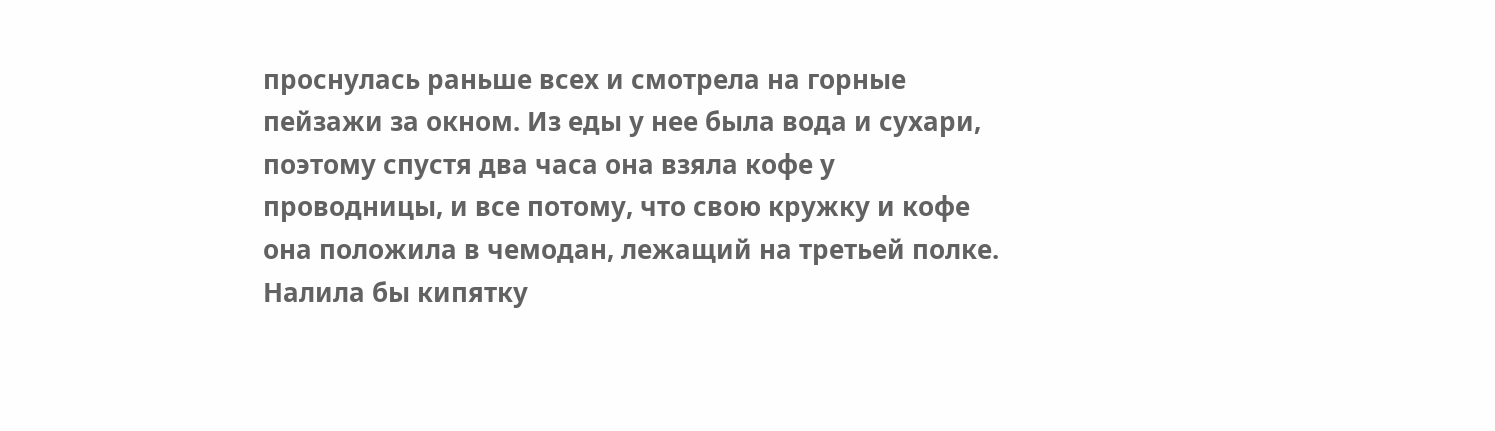проснулась раньше всех и смотрела на горные пейзажи за окном. Из еды у нее была вода и сухари, поэтому спустя два часа она взяла кофе у проводницы, и все потому, что свою кружку и кофе она положила в чемодан, лежащий на третьей полке. Налила бы кипятку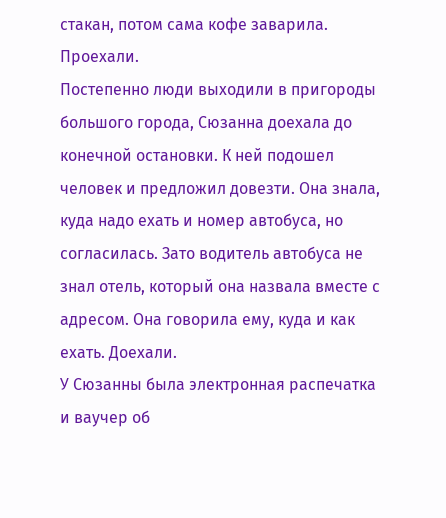стакан, потом сама кофе заварила. Проехали.
Постепенно люди выходили в пригороды большого города, Сюзанна доехала до конечной остановки. К ней подошел человек и предложил довезти. Она знала, куда надо ехать и номер автобуса, но согласилась. Зато водитель автобуса не знал отель, который она назвала вместе с адресом. Она говорила ему, куда и как ехать. Доехали.
У Сюзанны была электронная распечатка и ваучер об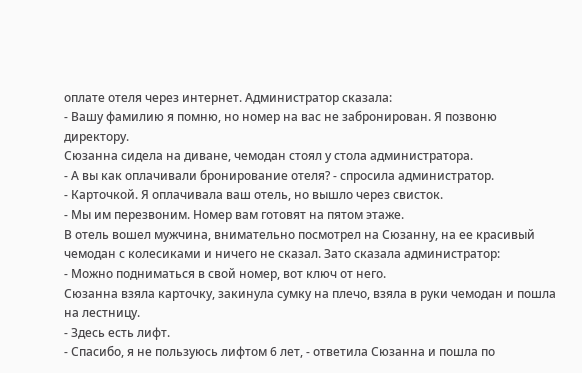оплате отеля через интернет. Администратор сказала:
- Вашу фамилию я помню, но номер на вас не забронирован. Я позвоню директору.
Сюзанна сидела на диване, чемодан стоял у стола администратора.
- А вы как оплачивали бронирование отеля? - спросила администратор.
- Карточкой. Я оплачивала ваш отель, но вышло через свисток.
- Мы им перезвоним. Номер вам готовят на пятом этаже.
В отель вошел мужчина, внимательно посмотрел на Сюзанну, на ее красивый чемодан с колесиками и ничего не сказал. Зато сказала администратор:
- Можно подниматься в свой номер, вот ключ от него.
Сюзанна взяла карточку, закинула сумку на плечо, взяла в руки чемодан и пошла на лестницу.
- Здесь есть лифт.
- Спасибо, я не пользуюсь лифтом 6 лет, - ответила Сюзанна и пошла по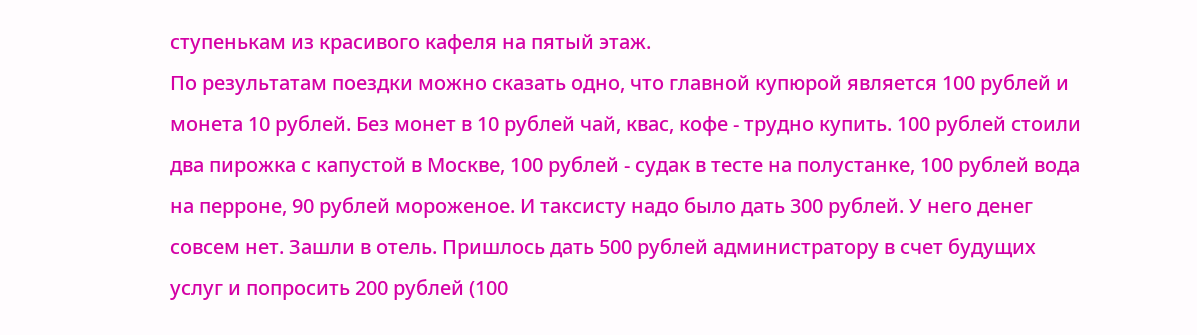ступенькам из красивого кафеля на пятый этаж.
По результатам поездки можно сказать одно, что главной купюрой является 100 рублей и монета 10 рублей. Без монет в 10 рублей чай, квас, кофе - трудно купить. 100 рублей стоили два пирожка с капустой в Москве, 100 рублей - судак в тесте на полустанке, 100 рублей вода на перроне, 90 рублей мороженое. И таксисту надо было дать 300 рублей. У него денег совсем нет. Зашли в отель. Пришлось дать 500 рублей администратору в счет будущих услуг и попросить 200 рублей (100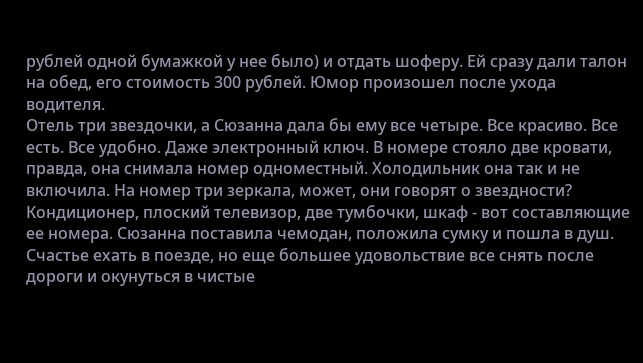рублей одной бумажкой у нее было) и отдать шоферу. Ей сразу дали талон на обед, его стоимость 300 рублей. Юмор произошел после ухода водителя.
Отель три звездочки, а Сюзанна дала бы ему все четыре. Все красиво. Все есть. Все удобно. Даже электронный ключ. В номере стояло две кровати, правда, она снимала номер одноместный. Холодильник она так и не включила. На номер три зеркала, может, они говорят о звездности? Кондиционер, плоский телевизор, две тумбочки, шкаф - вот составляющие ее номера. Сюзанна поставила чемодан, положила сумку и пошла в душ. Счастье ехать в поезде, но еще большее удовольствие все снять после дороги и окунуться в чистые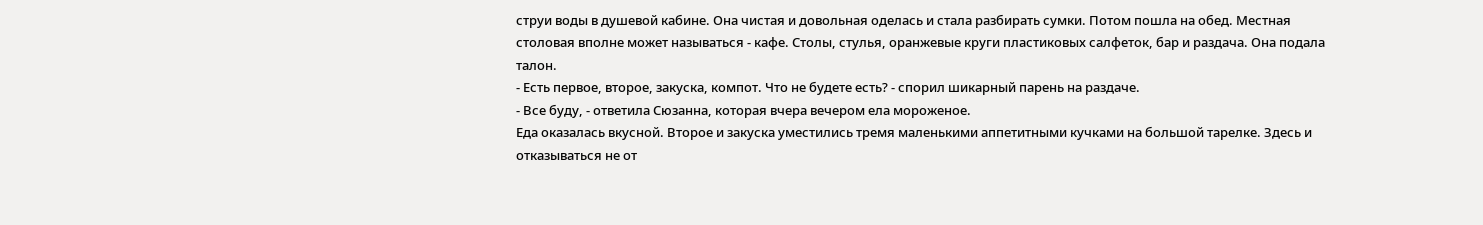струи воды в душевой кабине. Она чистая и довольная оделась и стала разбирать сумки. Потом пошла на обед. Местная столовая вполне может называться - кафе. Столы, стулья, оранжевые круги пластиковых салфеток, бар и раздача. Она подала талон.
- Есть первое, второе, закуска, компот. Что не будете есть? - спорил шикарный парень на раздаче.
- Все буду, - ответила Сюзанна, которая вчера вечером ела мороженое.
Еда оказалась вкусной. Второе и закуска уместились тремя маленькими аппетитными кучками на большой тарелке. Здесь и отказываться не от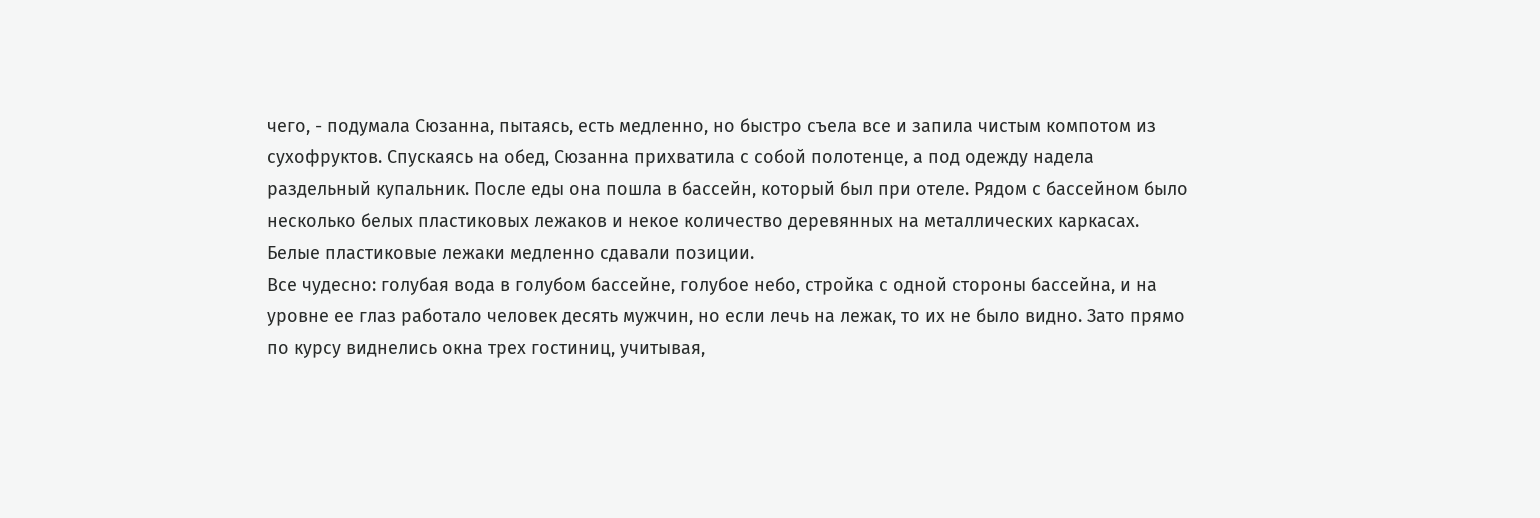чего, - подумала Сюзанна, пытаясь, есть медленно, но быстро съела все и запила чистым компотом из сухофруктов. Спускаясь на обед, Сюзанна прихватила с собой полотенце, а под одежду надела раздельный купальник. После еды она пошла в бассейн, который был при отеле. Рядом с бассейном было несколько белых пластиковых лежаков и некое количество деревянных на металлических каркасах. Белые пластиковые лежаки медленно сдавали позиции.
Все чудесно: голубая вода в голубом бассейне, голубое небо, стройка с одной стороны бассейна, и на уровне ее глаз работало человек десять мужчин, но если лечь на лежак, то их не было видно. Зато прямо по курсу виднелись окна трех гостиниц, учитывая,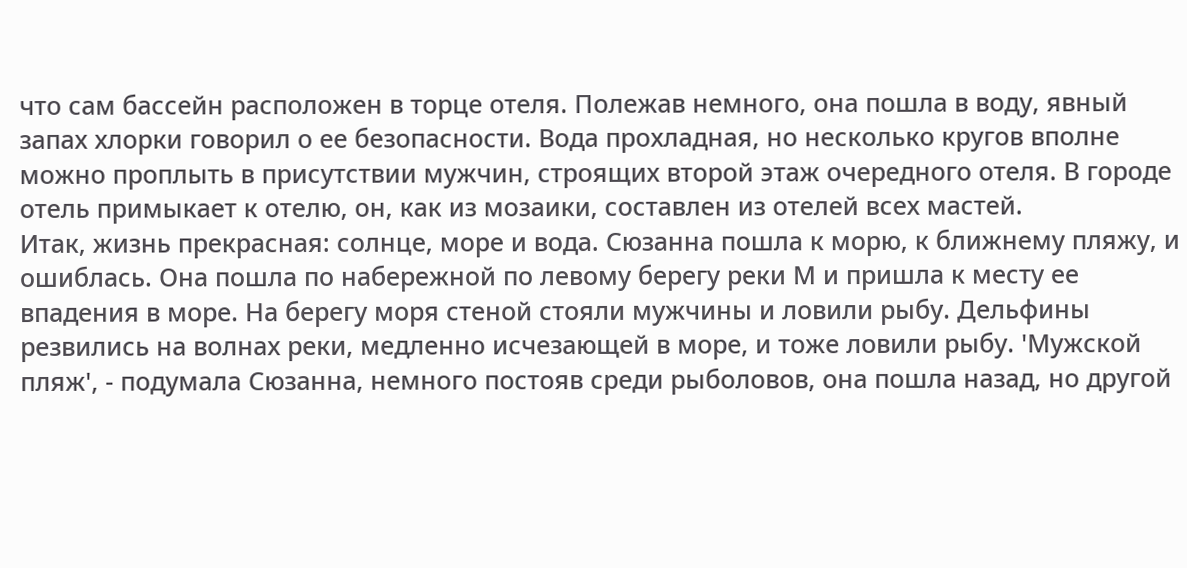что сам бассейн расположен в торце отеля. Полежав немного, она пошла в воду, явный запах хлорки говорил о ее безопасности. Вода прохладная, но несколько кругов вполне можно проплыть в присутствии мужчин, строящих второй этаж очередного отеля. В городе отель примыкает к отелю, он, как из мозаики, составлен из отелей всех мастей.
Итак, жизнь прекрасная: солнце, море и вода. Сюзанна пошла к морю, к ближнему пляжу, и ошиблась. Она пошла по набережной по левому берегу реки М и пришла к месту ее впадения в море. На берегу моря стеной стояли мужчины и ловили рыбу. Дельфины резвились на волнах реки, медленно исчезающей в море, и тоже ловили рыбу. 'Мужской пляж', - подумала Сюзанна, немного постояв среди рыболовов, она пошла назад, но другой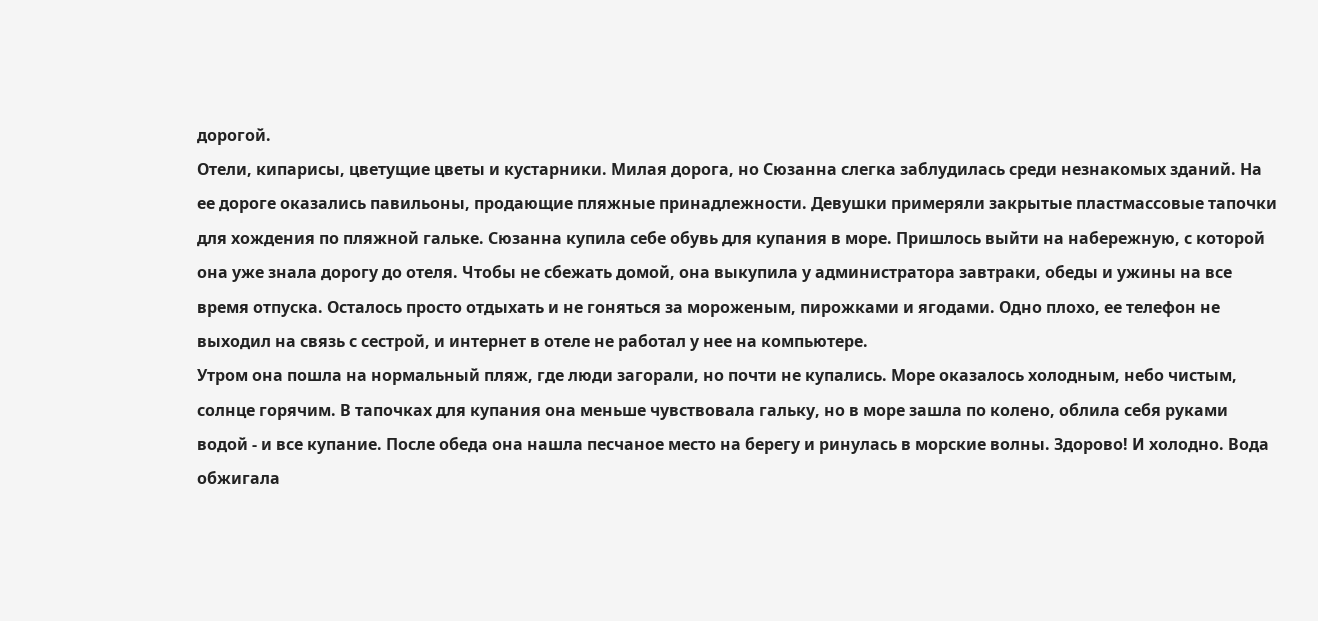дорогой.
Отели, кипарисы, цветущие цветы и кустарники. Милая дорога, но Сюзанна слегка заблудилась среди незнакомых зданий. На ее дороге оказались павильоны, продающие пляжные принадлежности. Девушки примеряли закрытые пластмассовые тапочки для хождения по пляжной гальке. Сюзанна купила себе обувь для купания в море. Пришлось выйти на набережную, с которой она уже знала дорогу до отеля. Чтобы не сбежать домой, она выкупила у администратора завтраки, обеды и ужины на все время отпуска. Осталось просто отдыхать и не гоняться за мороженым, пирожками и ягодами. Одно плохо, ее телефон не выходил на связь с сестрой, и интернет в отеле не работал у нее на компьютере.
Утром она пошла на нормальный пляж, где люди загорали, но почти не купались. Море оказалось холодным, небо чистым, солнце горячим. В тапочках для купания она меньше чувствовала гальку, но в море зашла по колено, облила себя руками водой - и все купание. После обеда она нашла песчаное место на берегу и ринулась в морские волны. Здорово! И холодно. Вода обжигала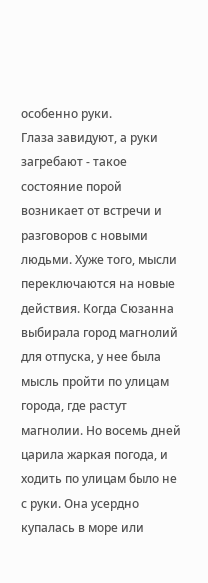особенно руки.
Глаза завидуют, а руки загребают - такое состояние порой возникает от встречи и разговоров с новыми людьми. Хуже того, мысли переключаются на новые действия. Когда Сюзанна выбирала город магнолий для отпуска, у нее была мысль пройти по улицам города, где растут магнолии. Но восемь дней царила жаркая погода, и ходить по улицам было не с руки. Она усердно купалась в море или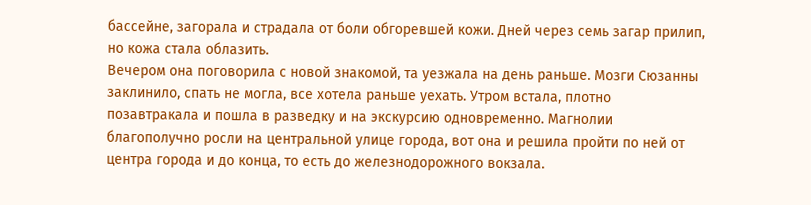бассейне, загорала и страдала от боли обгоревшей кожи. Дней через семь загар прилип, но кожа стала облазить.
Вечером она поговорила с новой знакомой, та уезжала на день раньше. Мозги Сюзанны заклинило, спать не могла, все хотела раньше уехать. Утром встала, плотно позавтракала и пошла в разведку и на экскурсию одновременно. Магнолии благополучно росли на центральной улице города, вот она и решила пройти по ней от центра города и до конца, то есть до железнодорожного вокзала.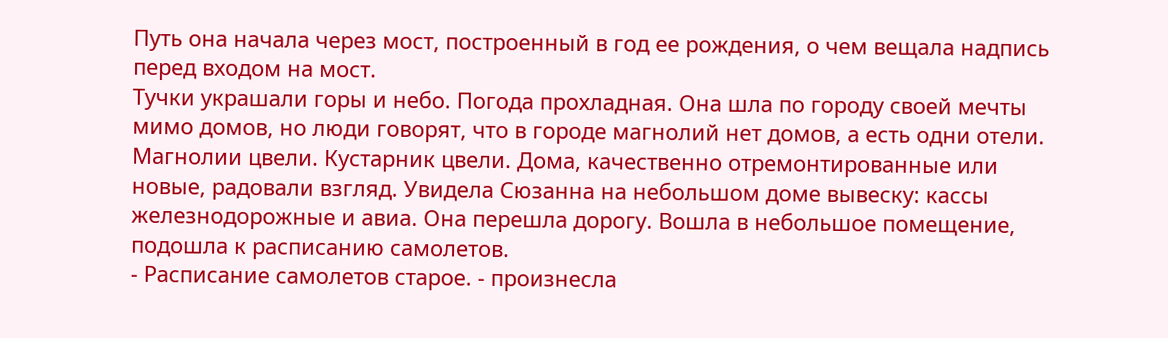Путь она начала через мост, построенный в год ее рождения, о чем вещала надпись перед входом на мост.
Тучки украшали горы и небо. Погода прохладная. Она шла по городу своей мечты мимо домов, но люди говорят, что в городе магнолий нет домов, а есть одни отели. Магнолии цвели. Кустарник цвели. Дома, качественно отремонтированные или новые, радовали взгляд. Увидела Сюзанна на небольшом доме вывеску: кассы железнодорожные и авиа. Она перешла дорогу. Вошла в небольшое помещение, подошла к расписанию самолетов.
- Расписание самолетов старое. - произнесла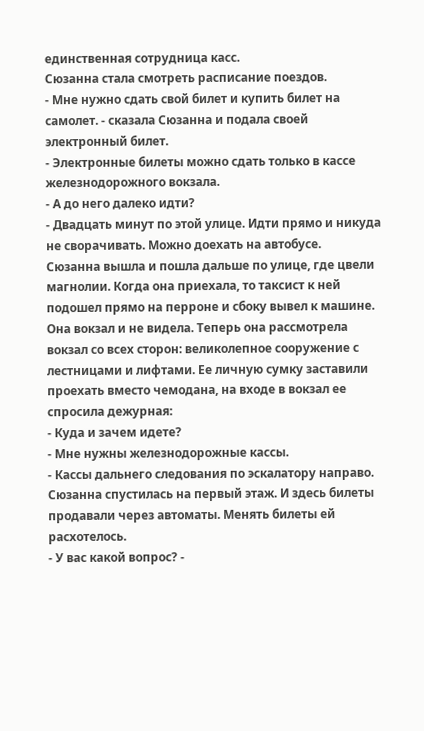единственная сотрудница касс.
Сюзанна стала смотреть расписание поездов.
- Мне нужно сдать свой билет и купить билет на самолет. - сказала Сюзанна и подала своей электронный билет.
- Электронные билеты можно сдать только в кассе железнодорожного вокзала.
- А до него далеко идти?
- Двадцать минут по этой улице. Идти прямо и никуда не сворачивать. Можно доехать на автобусе.
Сюзанна вышла и пошла дальше по улице, где цвели магнолии. Когда она приехала, то таксист к ней подошел прямо на перроне и сбоку вывел к машине. Она вокзал и не видела. Теперь она рассмотрела вокзал со всех сторон: великолепное сооружение с лестницами и лифтами. Ее личную сумку заставили проехать вместо чемодана, на входе в вокзал ее спросила дежурная:
- Куда и зачем идете?
- Мне нужны железнодорожные кассы.
- Кассы дальнего следования по эскалатору направо.
Сюзанна спустилась на первый этаж. И здесь билеты продавали через автоматы. Менять билеты ей расхотелось.
- У вас какой вопрос? -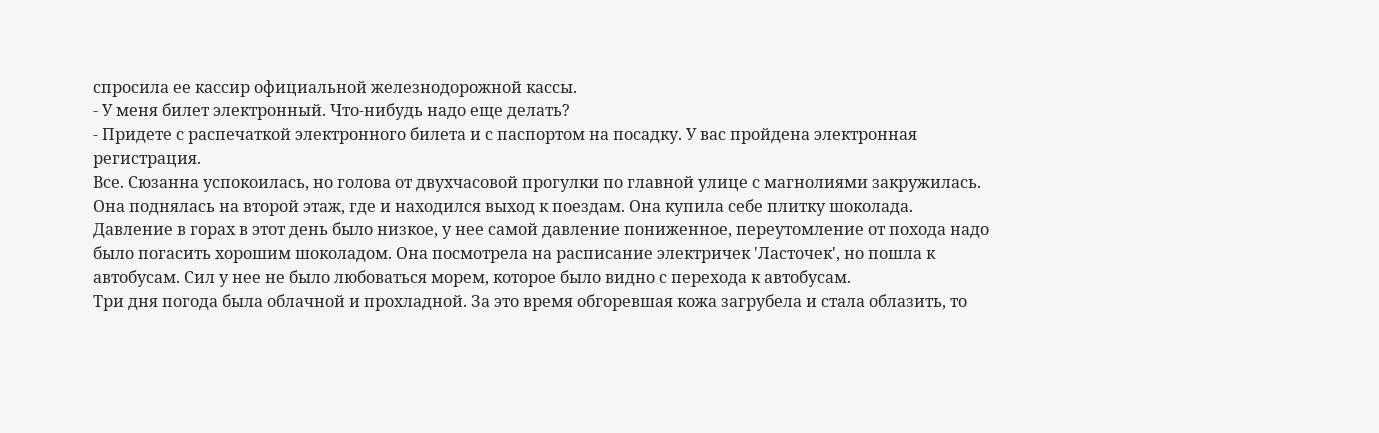спросила ее кассир официальной железнодорожной кассы.
- У меня билет электронный. Что-нибудь надо еще делать?
- Придете с распечаткой электронного билета и с паспортом на посадку. У вас пройдена электронная регистрация.
Все. Сюзанна успокоилась, но голова от двухчасовой прогулки по главной улице с магнолиями закружилась. Она поднялась на второй этаж, где и находился выход к поездам. Она купила себе плитку шоколада. Давление в горах в этот день было низкое, у нее самой давление пониженное, переутомление от похода надо было погасить хорошим шоколадом. Она посмотрела на расписание электричек 'Ласточек', но пошла к автобусам. Сил у нее не было любоваться морем, которое было видно с перехода к автобусам.
Три дня погода была облачной и прохладной. За это время обгоревшая кожа загрубела и стала облазить, то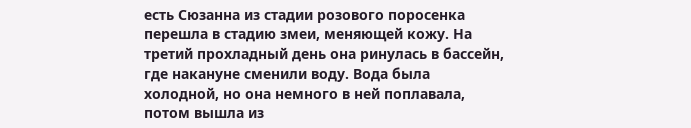есть Сюзанна из стадии розового поросенка перешла в стадию змеи, меняющей кожу. На третий прохладный день она ринулась в бассейн, где накануне сменили воду. Вода была холодной, но она немного в ней поплавала, потом вышла из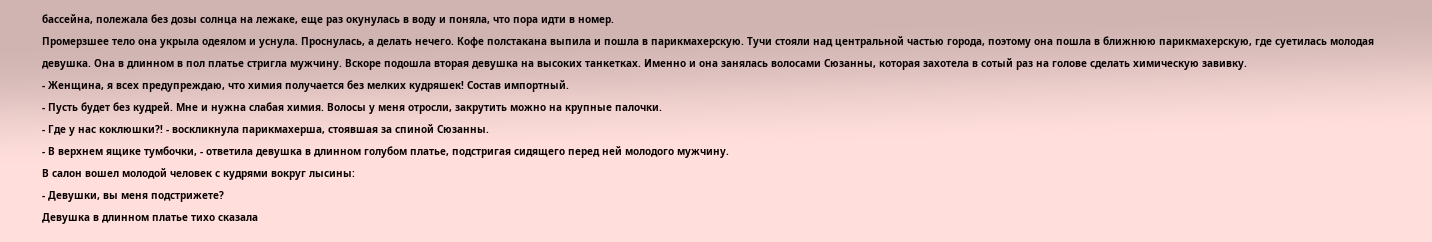бассейна, полежала без дозы солнца на лежаке, еще раз окунулась в воду и поняла, что пора идти в номер.
Промерзшее тело она укрыла одеялом и уснула. Проснулась, а делать нечего. Кофе полстакана выпила и пошла в парикмахерскую. Тучи стояли над центральной частью города, поэтому она пошла в ближнюю парикмахерскую, где суетилась молодая девушка. Она в длинном в пол платье стригла мужчину. Вскоре подошла вторая девушка на высоких танкетках. Именно и она занялась волосами Сюзанны, которая захотела в сотый раз на голове сделать химическую завивку.
- Женщина, я всех предупреждаю, что химия получается без мелких кудряшек! Состав импортный.
- Пусть будет без кудрей. Мне и нужна слабая химия. Волосы у меня отросли, закрутить можно на крупные палочки.
- Где у нас коклюшки?! - воскликнула парикмахерша, стоявшая за спиной Сюзанны.
- В верхнем ящике тумбочки, - ответила девушка в длинном голубом платье, подстригая сидящего перед ней молодого мужчину.
В салон вошел молодой человек с кудрями вокруг лысины:
- Девушки, вы меня подстрижете?
Девушка в длинном платье тихо сказала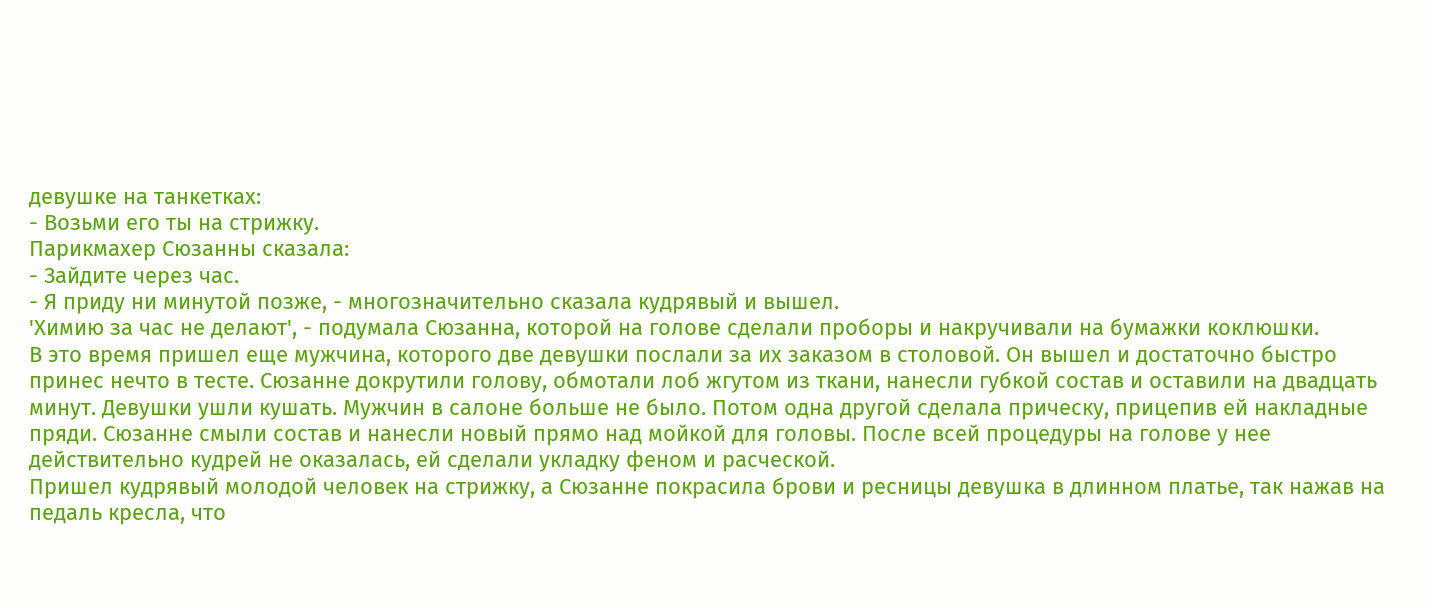девушке на танкетках:
- Возьми его ты на стрижку.
Парикмахер Сюзанны сказала:
- Зайдите через час.
- Я приду ни минутой позже, - многозначительно сказала кудрявый и вышел.
'Химию за час не делают', - подумала Сюзанна, которой на голове сделали проборы и накручивали на бумажки коклюшки.
В это время пришел еще мужчина, которого две девушки послали за их заказом в столовой. Он вышел и достаточно быстро принес нечто в тесте. Сюзанне докрутили голову, обмотали лоб жгутом из ткани, нанесли губкой состав и оставили на двадцать минут. Девушки ушли кушать. Мужчин в салоне больше не было. Потом одна другой сделала прическу, прицепив ей накладные пряди. Сюзанне смыли состав и нанесли новый прямо над мойкой для головы. После всей процедуры на голове у нее действительно кудрей не оказалась, ей сделали укладку феном и расческой.
Пришел кудрявый молодой человек на стрижку, а Сюзанне покрасила брови и ресницы девушка в длинном платье, так нажав на педаль кресла, что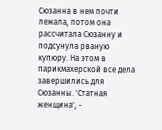Сюзанна в нем почти лежала, потом она рассчитала Сюзанну и подсунула рваную купюру. На этом в парикмахерской все дела завершились для Сюзанны. 'Статная женщина', -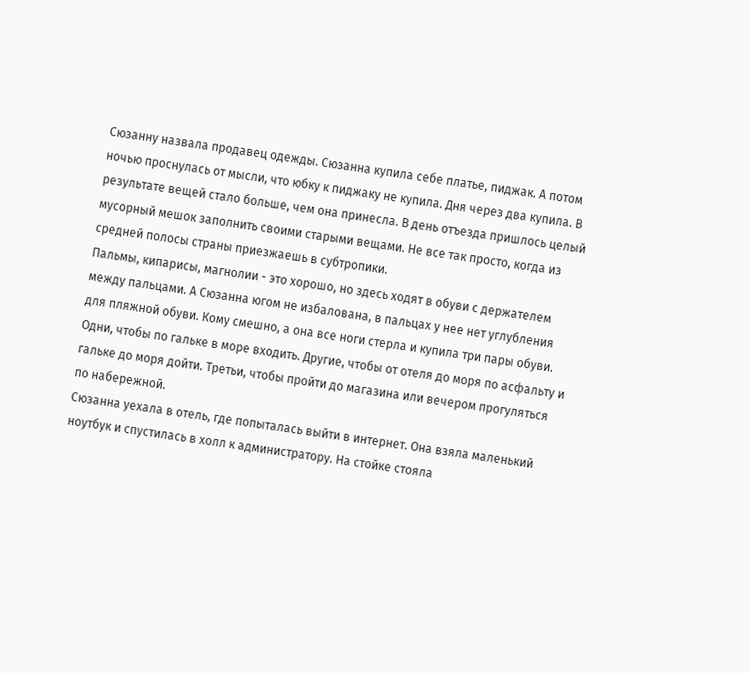Сюзанну назвала продавец одежды. Сюзанна купила себе платье, пиджак. А потом ночью проснулась от мысли, что юбку к пиджаку не купила. Дня через два купила. В результате вещей стало больше, чем она принесла. В день отъезда пришлось целый мусорный мешок заполнить своими старыми вещами. Не все так просто, когда из средней полосы страны приезжаешь в субтропики.
Пальмы, кипарисы, магнолии - это хорошо, но здесь ходят в обуви с держателем между пальцами. А Сюзанна югом не избалована, в пальцах у нее нет углубления для пляжной обуви. Кому смешно, а она все ноги стерла и купила три пары обуви. Одни, чтобы по гальке в море входить. Другие, чтобы от отеля до моря по асфальту и гальке до моря дойти. Третьи, чтобы пройти до магазина или вечером прогуляться по набережной.
Сюзанна уехала в отель, где попыталась выйти в интернет. Она взяла маленький ноутбук и спустилась в холл к администратору. На стойке стояла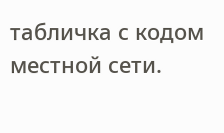табличка с кодом местной сети.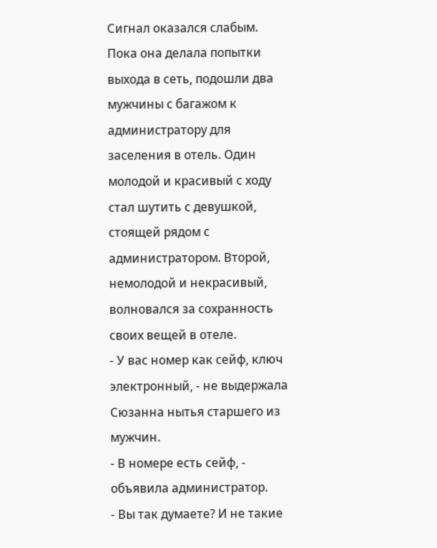Сигнал оказался слабым. Пока она делала попытки выхода в сеть, подошли два мужчины с багажом к администратору для заселения в отель. Один молодой и красивый с ходу стал шутить с девушкой, стоящей рядом с администратором. Второй, немолодой и некрасивый, волновался за сохранность своих вещей в отеле.
- У вас номер как сейф, ключ электронный, - не выдержала Сюзанна нытья старшего из мужчин.
- В номере есть сейф, - объявила администратор.
- Вы так думаете? И не такие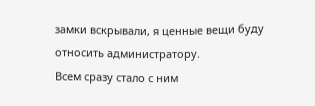замки вскрывали, я ценные вещи буду относить администратору.
Всем сразу стало с ним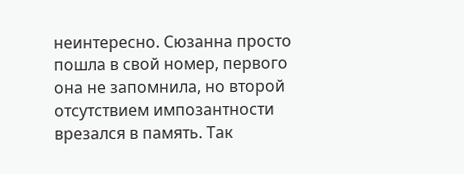неинтересно. Сюзанна просто пошла в свой номер, первого она не запомнила, но второй отсутствием импозантности врезался в память. Так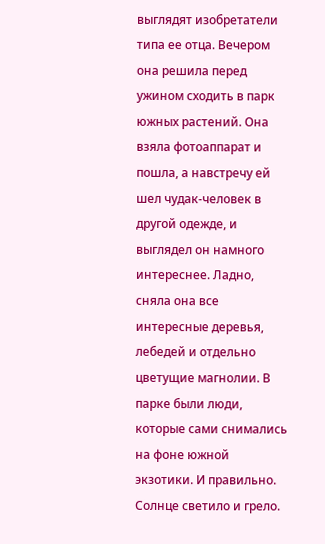выглядят изобретатели типа ее отца. Вечером она решила перед ужином сходить в парк южных растений. Она взяла фотоаппарат и пошла, а навстречу ей шел чудак-человек в другой одежде, и выглядел он намного интереснее. Ладно, сняла она все интересные деревья, лебедей и отдельно цветущие магнолии. В парке были люди, которые сами снимались на фоне южной экзотики. И правильно.
Солнце светило и грело.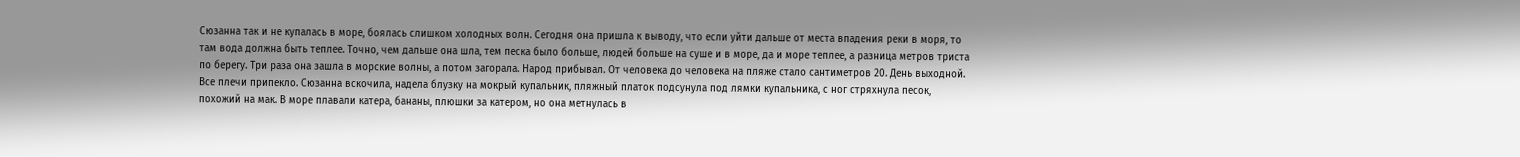Сюзанна так и не купалась в море, боялась слишком холодных волн. Сегодня она пришла к выводу, что если уйти дальше от места впадения реки в моря, то там вода должна быть теплее. Точно, чем дальше она шла, тем песка было больше, людей больше на суше и в море, да и море теплее, а разница метров триста по берегу. Три раза она зашла в морские волны, а потом загорала. Народ прибывал. От человека до человека на пляже стало сантиметров 20. День выходной.
Все плечи припекло. Сюзанна вскочила, надела блузку на мокрый купальник, пляжный платок подсунула под лямки купальника, с ног стряхнула песок, похожий на мак. В море плавали катера, бананы, плюшки за катером, но она метнулась в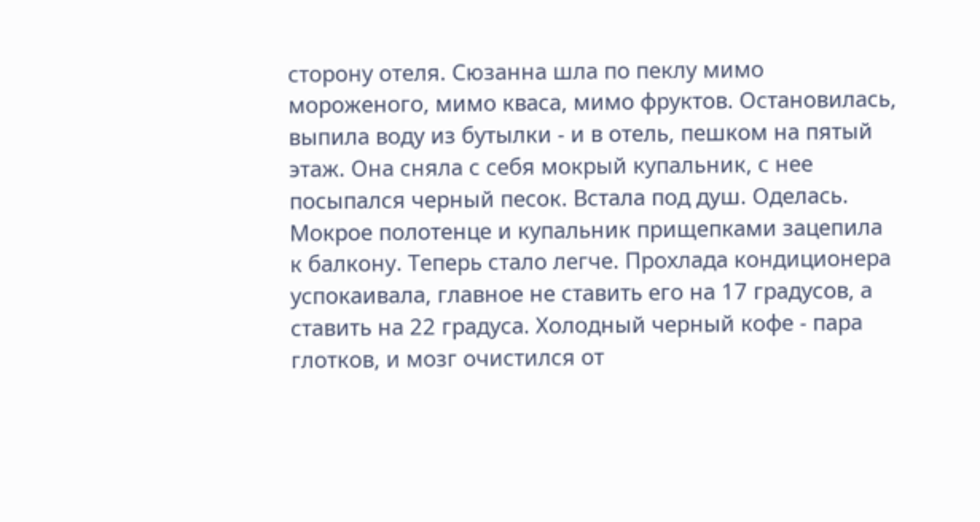сторону отеля. Сюзанна шла по пеклу мимо мороженого, мимо кваса, мимо фруктов. Остановилась, выпила воду из бутылки - и в отель, пешком на пятый этаж. Она сняла с себя мокрый купальник, с нее посыпался черный песок. Встала под душ. Оделась. Мокрое полотенце и купальник прищепками зацепила к балкону. Теперь стало легче. Прохлада кондиционера успокаивала, главное не ставить его на 17 градусов, а ставить на 22 градуса. Холодный черный кофе - пара глотков, и мозг очистился от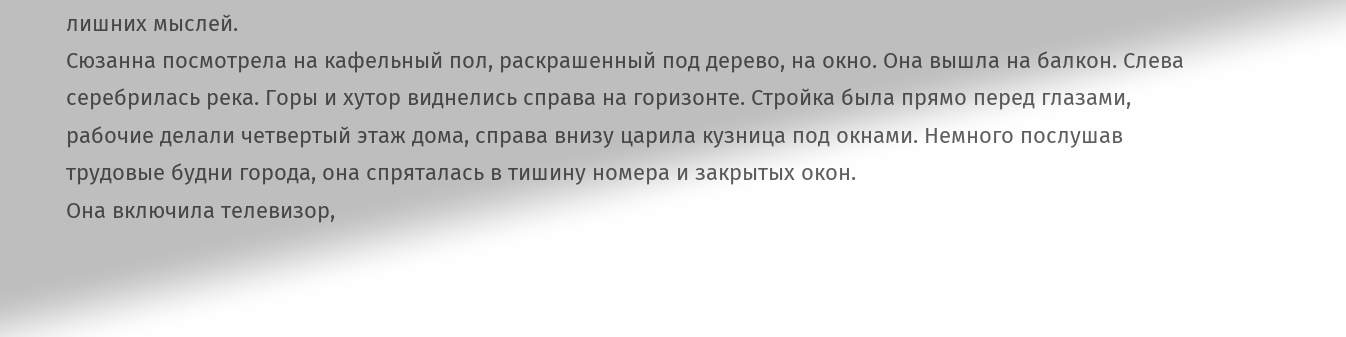лишних мыслей.
Сюзанна посмотрела на кафельный пол, раскрашенный под дерево, на окно. Она вышла на балкон. Слева серебрилась река. Горы и хутор виднелись справа на горизонте. Стройка была прямо перед глазами, рабочие делали четвертый этаж дома, справа внизу царила кузница под окнами. Немного послушав трудовые будни города, она спряталась в тишину номера и закрытых окон.
Она включила телевизор,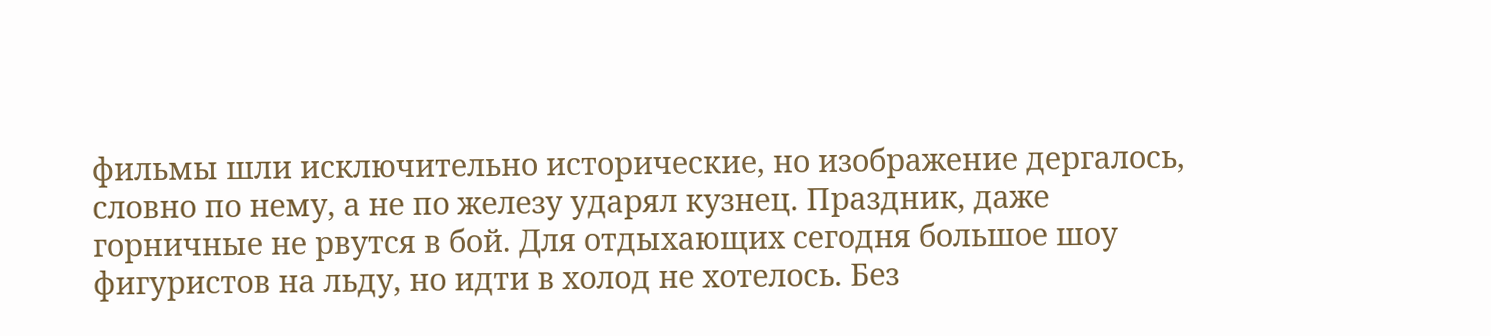фильмы шли исключительно исторические, но изображение дергалось, словно по нему, а не по железу ударял кузнец. Праздник, даже горничные не рвутся в бой. Для отдыхающих сегодня большое шоу фигуристов на льду, но идти в холод не хотелось. Без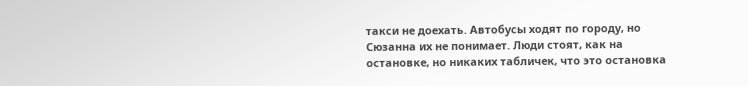такси не доехать. Автобусы ходят по городу, но Сюзанна их не понимает. Люди стоят, как на остановке, но никаких табличек, что это остановка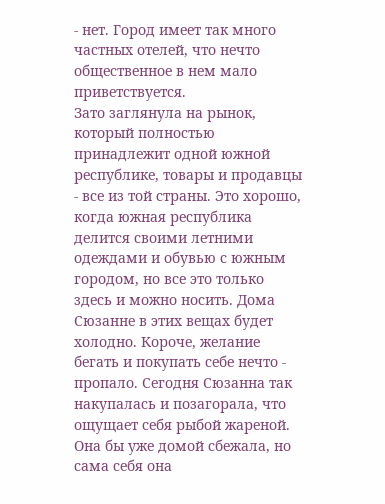- нет. Город имеет так много частных отелей, что нечто общественное в нем мало приветствуется.
Зато заглянула на рынок, который полностью принадлежит одной южной республике, товары и продавцы - все из той страны. Это хорошо, когда южная республика делится своими летними одеждами и обувью с южным городом, но все это только здесь и можно носить. Дома Сюзанне в этих вещах будет холодно. Короче, желание бегать и покупать себе нечто - пропало. Сегодня Сюзанна так накупалась и позагорала, что ощущает себя рыбой жареной. Она бы уже домой сбежала, но сама себя она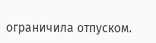ограничила отпуском.